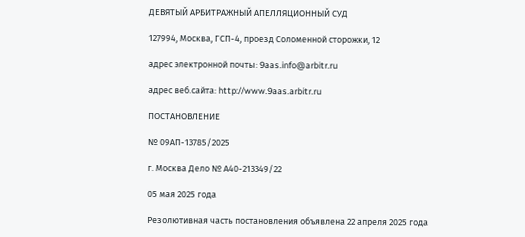ДЕВЯТЫЙ АРБИТРАЖНЫЙ АПЕЛЛЯЦИОННЫЙ СУД

127994, Москва, ГСП-4, проезд Соломенной cторожки, 12

адрес электронной почты: 9aas.info@arbitr.ru

адрес веб.сайта: http://www.9aas.arbitr.ru

ПОСТАНОВЛЕНИЕ

№ 09АП-13785/2025

г. Москва Дело № А40-213349/22

05 мая 2025 года

Резолютивная часть постановления объявлена 22 апреля 2025 года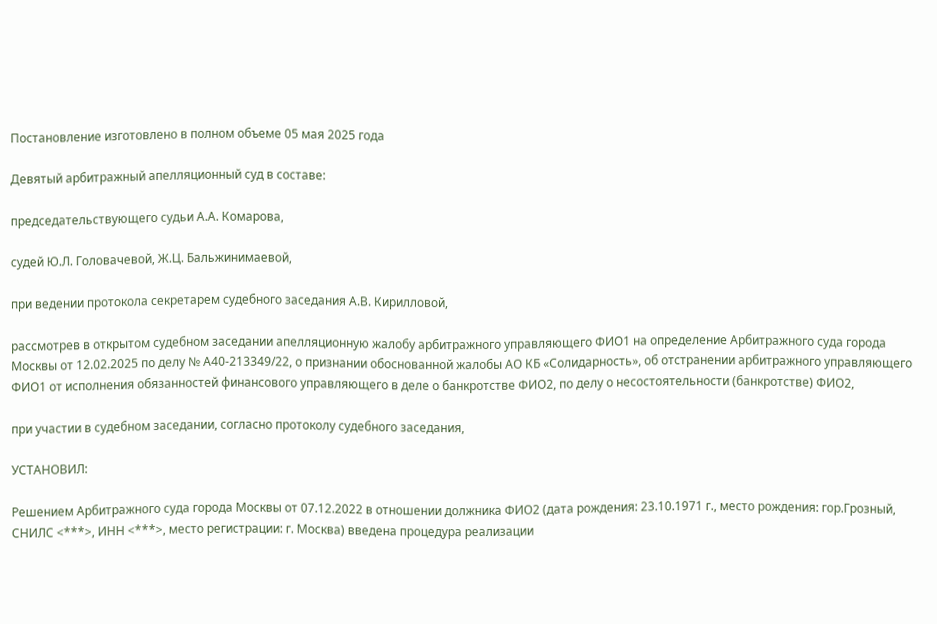Постановление изготовлено в полном объеме 05 мая 2025 года

Девятый арбитражный апелляционный суд в составе:

председательствующего судьи А.А. Комарова,

судей Ю.Л. Головачевой, Ж.Ц. Бальжинимаевой,

при ведении протокола секретарем судебного заседания А.В. Кирилловой,

рассмотрев в открытом судебном заседании апелляционную жалобу арбитражного управляющего ФИО1 на определение Арбитражного суда города Москвы от 12.02.2025 по делу № А40-213349/22, о признании обоснованной жалобы АО КБ «Солидарность», об отстранении арбитражного управляющего ФИО1 от исполнения обязанностей финансового управляющего в деле о банкротстве ФИО2, по делу о несостоятельности (банкротстве) ФИО2,

при участии в судебном заседании, согласно протоколу судебного заседания,

УСТАНОВИЛ:

Решением Арбитражного суда города Москвы от 07.12.2022 в отношении должника ФИО2 (дата рождения: 23.10.1971 г., место рождения: гор.Грозный, СНИЛС <***>, ИНН <***>, место регистрации: г. Москва) введена процедура реализации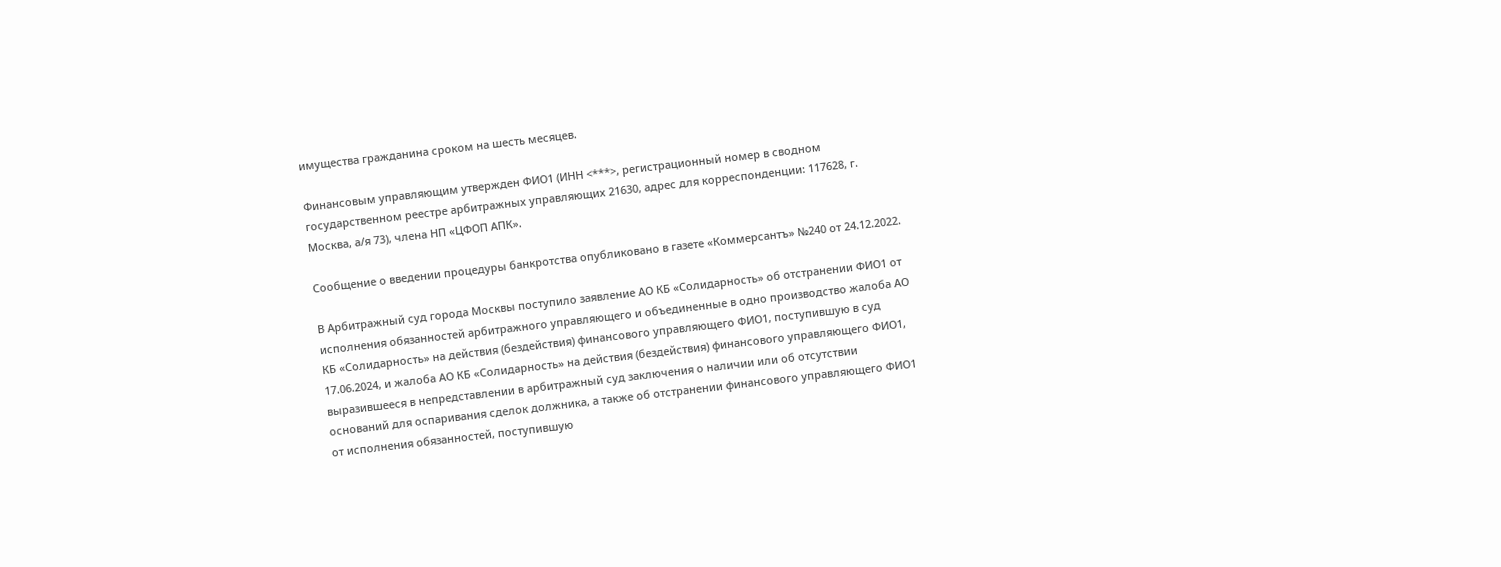имущества гражданина сроком на шесть месяцев.

Финансовым управляющим утвержден ФИО1 (ИНН <***>, регистрационный номер в сводном государственном реестре арбитражных управляющих 21630, адрес для корреспонденции: 117628, г. Москва, а/я 73), члена НП «ЦФОП АПК».

Сообщение о введении процедуры банкротства опубликовано в газете «Коммерсантъ» №240 от 24.12.2022.

В Арбитражный суд города Москвы поступило заявление АО КБ «Солидарность» об отстранении ФИО1 от исполнения обязанностей арбитражного управляющего и объединенные в одно производство жалоба АО КБ «Солидарность» на действия (бездействия) финансового управляющего ФИО1, поступившую в суд 17.06.2024, и жалоба АО КБ «Солидарность» на действия (бездействия) финансового управляющего ФИО1, выразившееся в непредставлении в арбитражный суд заключения о наличии или об отсутствии оснований для оспаривания сделок должника, а также об отстранении финансового управляющего ФИО1 от исполнения обязанностей, поступившую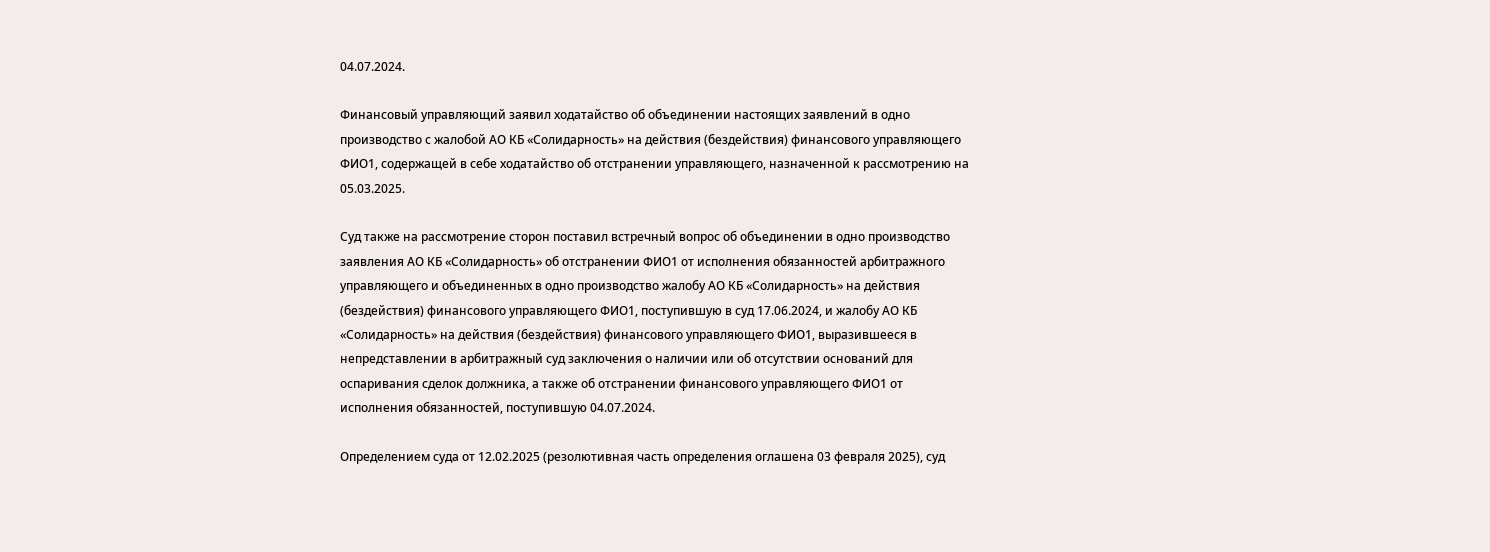04.07.2024.

Финансовый управляющий заявил ходатайство об объединении настоящих заявлений в одно производство с жалобой АО КБ «Солидарность» на действия (бездействия) финансового управляющего ФИО1, содержащей в себе ходатайство об отстранении управляющего, назначенной к рассмотрению на 05.03.2025.

Суд также на рассмотрение сторон поставил встречный вопрос об объединении в одно производство заявления АО КБ «Солидарность» об отстранении ФИО1 от исполнения обязанностей арбитражного управляющего и объединенных в одно производство жалобу АО КБ «Солидарность» на действия (бездействия) финансового управляющего ФИО1, поступившую в суд 17.06.2024, и жалобу АО КБ «Солидарность» на действия (бездействия) финансового управляющего ФИО1, выразившееся в непредставлении в арбитражный суд заключения о наличии или об отсутствии оснований для оспаривания сделок должника, а также об отстранении финансового управляющего ФИО1 от исполнения обязанностей, поступившую 04.07.2024.

Определением суда от 12.02.2025 (резолютивная часть определения оглашена 03 февраля 2025), суд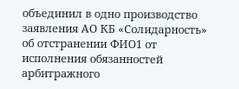объединил в одно производство заявления АО КБ «Солидарность» об отстранении ФИО1 от исполнения обязанностей арбитражного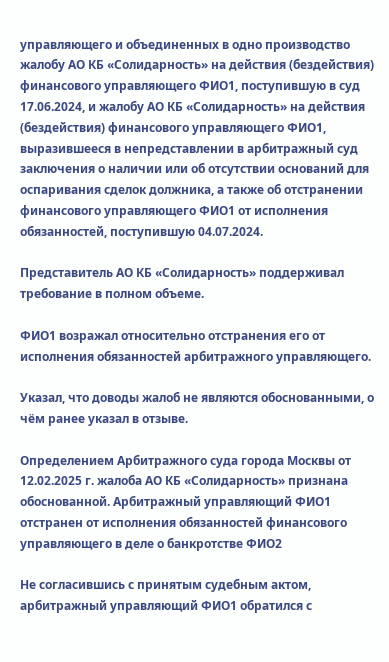управляющего и объединенных в одно производство жалобу АО КБ «Солидарность» на действия (бездействия) финансового управляющего ФИО1, поступившую в суд 17.06.2024, и жалобу АО КБ «Солидарность» на действия (бездействия) финансового управляющего ФИО1, выразившееся в непредставлении в арбитражный суд заключения о наличии или об отсутствии оснований для оспаривания сделок должника, а также об отстранении финансового управляющего ФИО1 от исполнения обязанностей, поступившую 04.07.2024.

Представитель АО КБ «Солидарность» поддерживал требование в полном объеме.

ФИО1 возражал относительно отстранения его от исполнения обязанностей арбитражного управляющего.

Указал, что доводы жалоб не являются обоснованными, о чём ранее указал в отзыве.

Определением Арбитражного суда города Москвы от 12.02.2025 г. жалоба АО КБ «Солидарность» признана обоснованной. Арбитражный управляющий ФИО1 отстранен от исполнения обязанностей финансового управляющего в деле о банкротстве ФИО2

Не согласившись с принятым судебным актом, арбитражный управляющий ФИО1 обратился с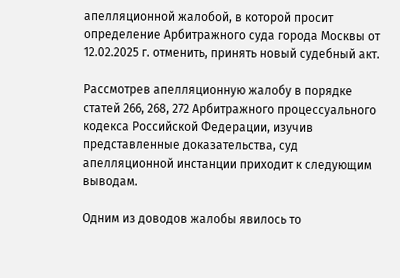апелляционной жалобой, в которой просит определение Арбитражного суда города Москвы от 12.02.2025 г. отменить, принять новый судебный акт.

Рассмотрев апелляционную жалобу в порядке статей 266, 268, 272 Арбитражного процессуального кодекса Российской Федерации, изучив представленные доказательства, суд апелляционной инстанции приходит к следующим выводам.

Одним из доводов жалобы явилось то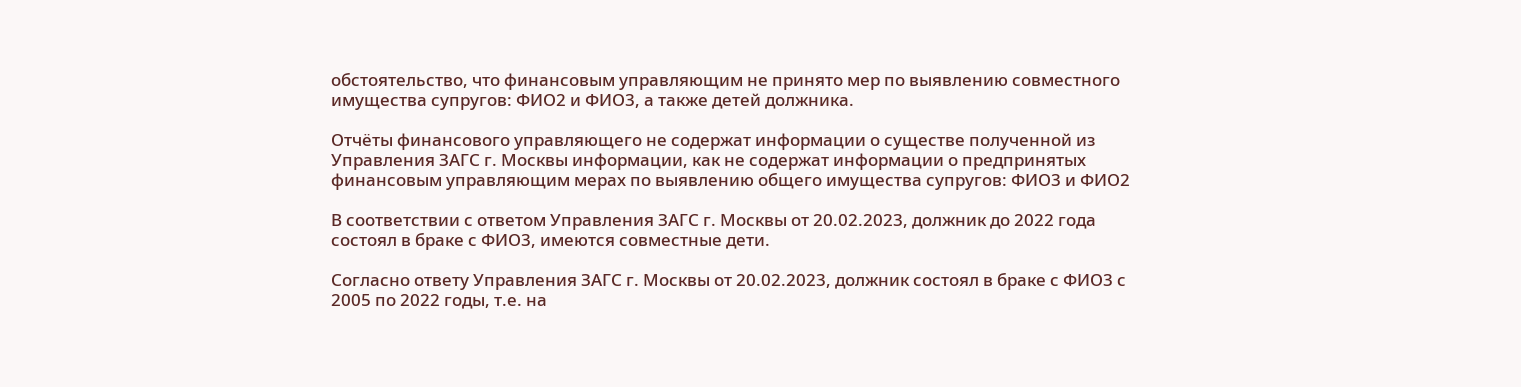обстоятельство, что финансовым управляющим не принято мер по выявлению совместного имущества супругов: ФИО2 и ФИО3, а также детей должника.

Отчёты финансового управляющего не содержат информации о существе полученной из Управления ЗАГС г. Москвы информации, как не содержат информации о предпринятых финансовым управляющим мерах по выявлению общего имущества супругов: ФИО3 и ФИО2

В соответствии с ответом Управления ЗАГС г. Москвы от 20.02.2023, должник до 2022 года состоял в браке с ФИО3, имеются совместные дети.

Согласно ответу Управления ЗАГС г. Москвы от 20.02.2023, должник состоял в браке с ФИО3 с 2005 по 2022 годы, т.е. на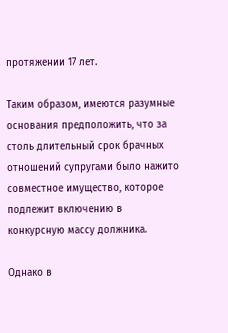протяжении 17 лет.

Таким образом, имеются разумные основания предположить, что за столь длительный срок брачных отношений супругами было нажито совместное имущество, которое подлежит включению в конкурсную массу должника.

Однако в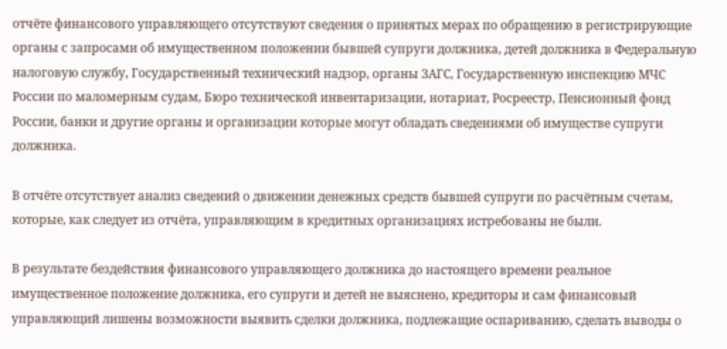отчёте финансового управляющего отсутствуют сведения о принятых мерах по обращению в регистрирующие органы с запросами об имущественном положении бывшей супруги должника, детей должника в Федеральную налоговую службу, Государственный технический надзор, органы ЗАГС, Государственную инспекцию МЧС России по маломерным судам, Бюро технической инвентаризации, нотариат, Росреестр, Пенсионный фонд России, банки и другие органы и организации которые могут обладать сведениями об имуществе супруги должника.

В отчёте отсутствует анализ сведений о движении денежных средств бывшей супруги по расчётным счетам, которые, как следует из отчёта, управляющим в кредитных организациях истребованы не были.

В результате бездействия финансового управляющего должника до настоящего времени реальное имущественное положение должника, его супруги и детей не выяснено, кредиторы и сам финансовый управляющий лишены возможности выявить сделки должника, подлежащие оспариванию, сделать выводы о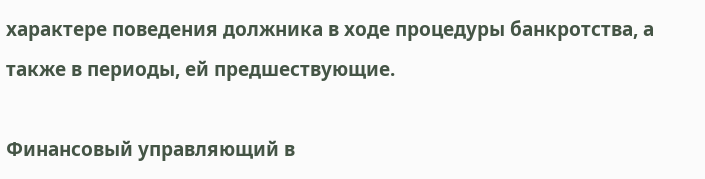характере поведения должника в ходе процедуры банкротства, а также в периоды, ей предшествующие.

Финансовый управляющий в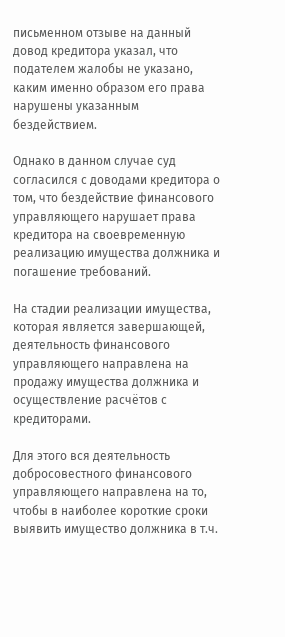письменном отзыве на данный довод кредитора указал, что подателем жалобы не указано, каким именно образом его права нарушены указанным бездействием.

Однако в данном случае суд согласился с доводами кредитора о том, что бездействие финансового управляющего нарушает права кредитора на своевременную реализацию имущества должника и погашение требований.

На стадии реализации имущества, которая является завершающей, деятельность финансового управляющего направлена на продажу имущества должника и осуществление расчётов с кредиторами.

Для этого вся деятельность добросовестного финансового управляющего направлена на то, чтобы в наиболее короткие сроки выявить имущество должника в т.ч.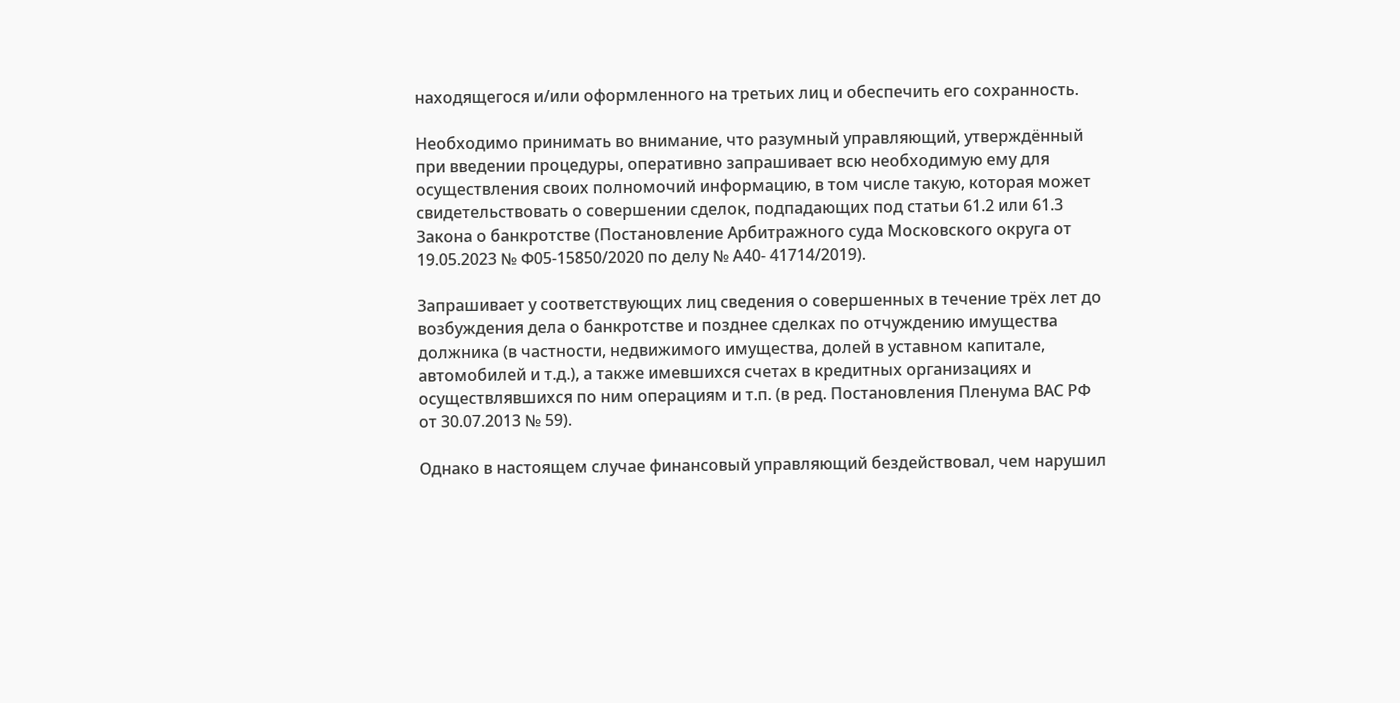находящегося и/или оформленного на третьих лиц и обеспечить его сохранность.

Необходимо принимать во внимание, что разумный управляющий, утверждённый при введении процедуры, оперативно запрашивает всю необходимую ему для осуществления своих полномочий информацию, в том числе такую, которая может свидетельствовать о совершении сделок, подпадающих под статьи 61.2 или 61.3 Закона о банкротстве (Постановление Арбитражного суда Московского округа от 19.05.2023 № Ф05-15850/2020 по делу № А40- 41714/2019).

Запрашивает у соответствующих лиц сведения о совершенных в течение трёх лет до возбуждения дела о банкротстве и позднее сделках по отчуждению имущества должника (в частности, недвижимого имущества, долей в уставном капитале, автомобилей и т.д.), а также имевшихся счетах в кредитных организациях и осуществлявшихся по ним операциям и т.п. (в ред. Постановления Пленума ВАС РФ от 30.07.2013 № 59).

Однако в настоящем случае финансовый управляющий бездействовал, чем нарушил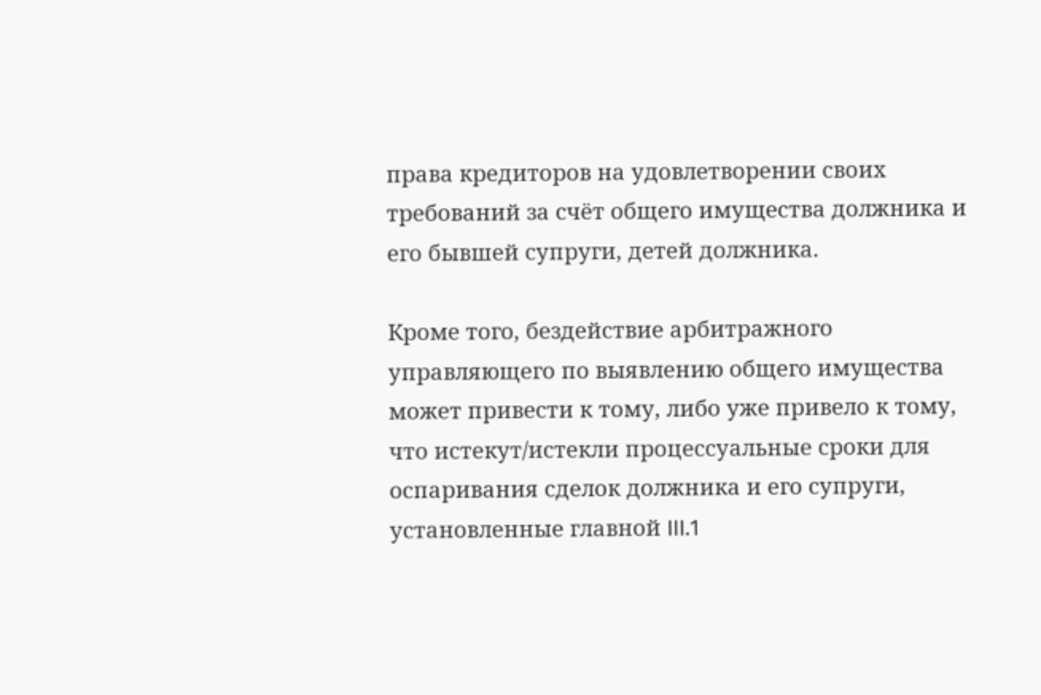права кредиторов на удовлетворении своих требований за счёт общего имущества должника и его бывшей супруги, детей должника.

Кроме того, бездействие арбитражного управляющего по выявлению общего имущества может привести к тому, либо уже привело к тому, что истекут/истекли процессуальные сроки для оспаривания сделок должника и его супруги, установленные главной III.1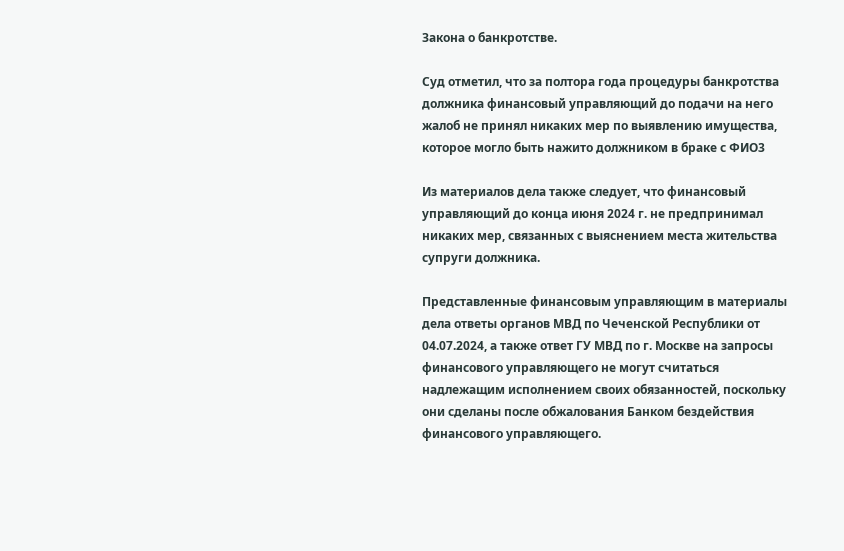Закона о банкротстве.

Суд отметил, что за полтора года процедуры банкротства должника финансовый управляющий до подачи на него жалоб не принял никаких мер по выявлению имущества, которое могло быть нажито должником в браке с ФИО3

Из материалов дела также следует, что финансовый управляющий до конца июня 2024 г. не предпринимал никаких мер, связанных с выяснением места жительства супруги должника.

Представленные финансовым управляющим в материалы дела ответы органов МВД по Чеченской Республики от 04.07.2024, а также ответ ГУ МВД по г. Москве на запросы финансового управляющего не могут считаться надлежащим исполнением своих обязанностей, поскольку они сделаны после обжалования Банком бездействия финансового управляющего.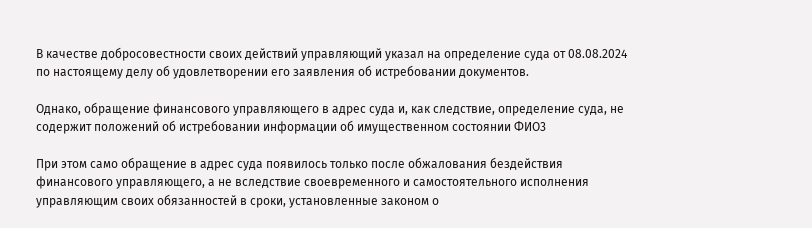В качестве добросовестности своих действий управляющий указал на определение суда от 08.08.2024 по настоящему делу об удовлетворении его заявления об истребовании документов.

Однако, обращение финансового управляющего в адрес суда и, как следствие, определение суда, не содержит положений об истребовании информации об имущественном состоянии ФИО3

При этом само обращение в адрес суда появилось только после обжалования бездействия финансового управляющего, а не вследствие своевременного и самостоятельного исполнения управляющим своих обязанностей в сроки, установленные законом о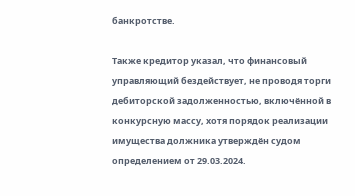банкротстве.

Также кредитор указал, что финансовый управляющий бездействует, не проводя торги дебиторской задолженностью, включённой в конкурсную массу, хотя порядок реализации имущества должника утверждён судом определением от 29.03.2024.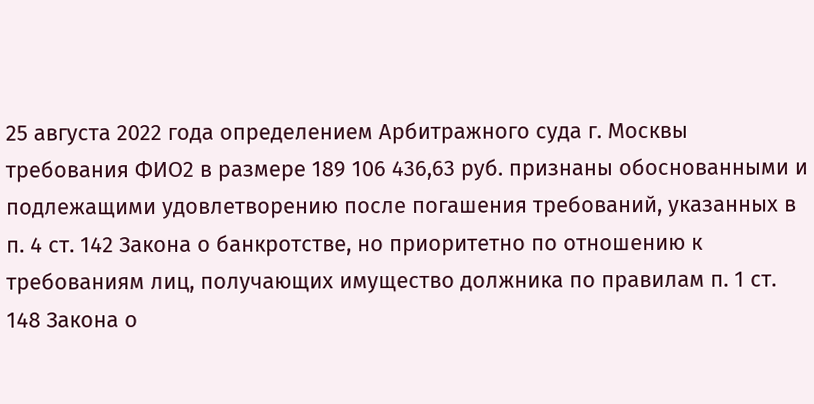25 августа 2022 года определением Арбитражного суда г. Москвы требования ФИО2 в размере 189 106 436,63 руб. признаны обоснованными и подлежащими удовлетворению после погашения требований, указанных в п. 4 ст. 142 Закона о банкротстве, но приоритетно по отношению к требованиям лиц, получающих имущество должника по правилам п. 1 ст. 148 Закона о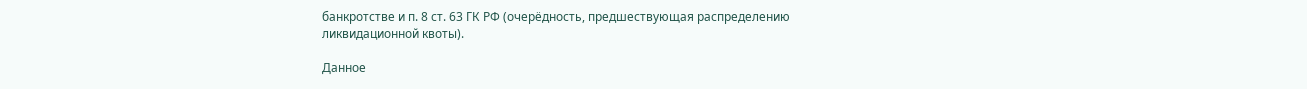банкротстве и п. 8 ст. 63 ГК РФ (очерёдность, предшествующая распределению ликвидационной квоты).

Данное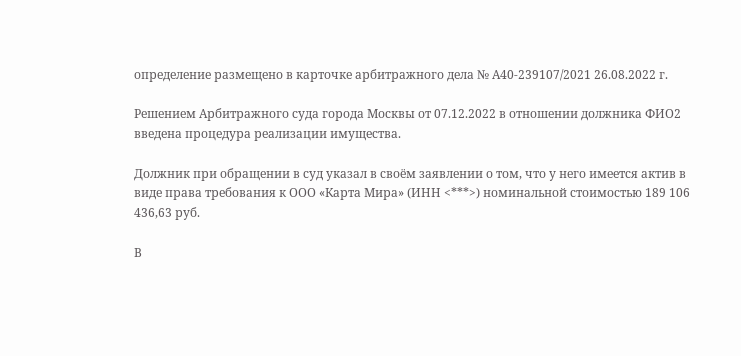определение размещено в карточке арбитражного дела № А40-239107/2021 26.08.2022 г.

Решением Арбитражного суда города Москвы от 07.12.2022 в отношении должника ФИО2 введена процедура реализации имущества.

Должник при обращении в суд указал в своём заявлении о том, что у него имеется актив в виде права требования к ООО «Карта Мира» (ИНН <***>) номинальной стоимостью 189 106 436,63 руб.

В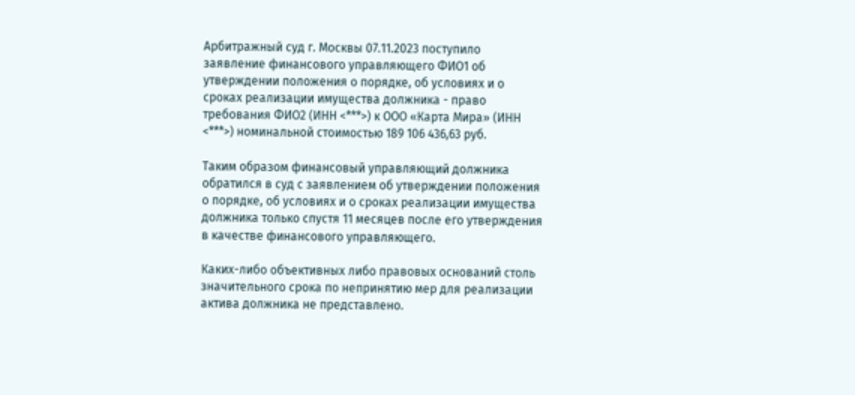Арбитражный суд г. Москвы 07.11.2023 поступило заявление финансового управляющего ФИО1 об утверждении положения о порядке, об условиях и о сроках реализации имущества должника - право требования ФИО2 (ИНН <***>) к ООО «Карта Мира» (ИНН <***>) номинальной стоимостью 189 106 436,63 руб.

Таким образом финансовый управляющий должника обратился в суд с заявлением об утверждении положения о порядке, об условиях и о сроках реализации имущества должника только спустя 11 месяцев после его утверждения в качестве финансового управляющего.

Каких-либо объективных либо правовых оснований столь значительного срока по непринятию мер для реализации актива должника не представлено.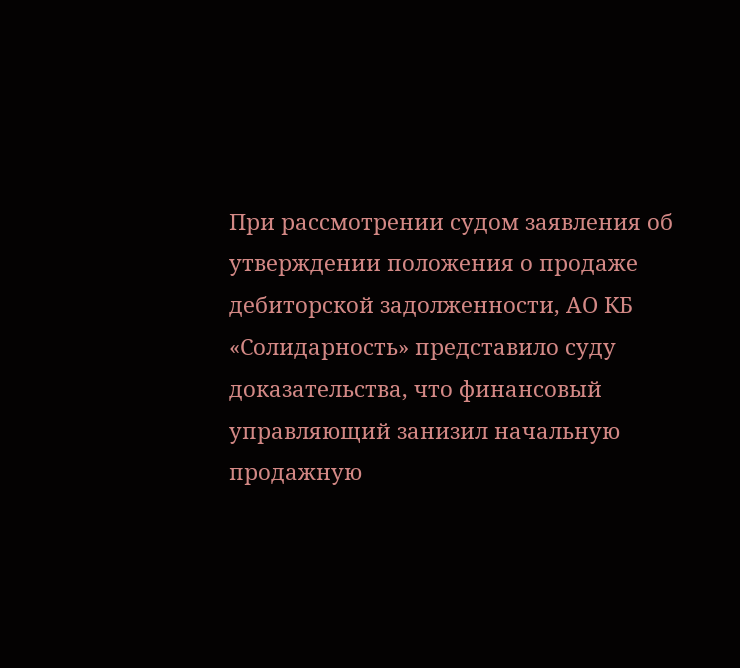При рассмотрении судом заявления об утверждении положения о продаже дебиторской задолженности, АО КБ «Солидарность» представило суду доказательства, что финансовый управляющий занизил начальную продажную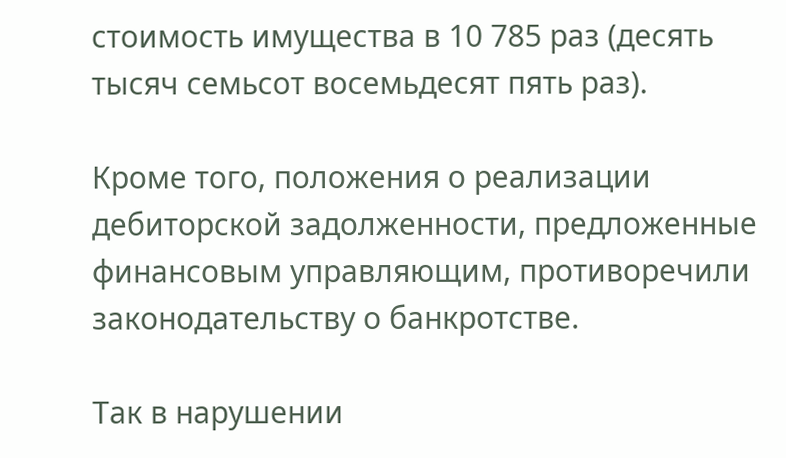стоимость имущества в 10 785 раз (десять тысяч семьсот восемьдесят пять раз).

Кроме того, положения о реализации дебиторской задолженности, предложенные финансовым управляющим, противоречили законодательству о банкротстве.

Так в нарушении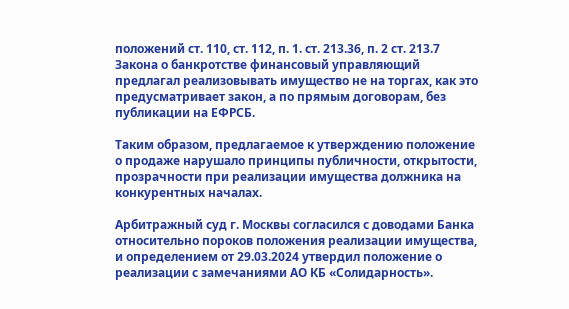положений ст. 110, ст. 112, п. 1. ст. 213.36, п. 2 ст. 213.7 Закона о банкротстве финансовый управляющий предлагал реализовывать имущество не на торгах, как это предусматривает закон, а по прямым договорам, без публикации на ЕФРСБ.

Таким образом, предлагаемое к утверждению положение о продаже нарушало принципы публичности, открытости, прозрачности при реализации имущества должника на конкурентных началах.

Арбитражный суд г. Москвы согласился с доводами Банка относительно пороков положения реализации имущества, и определением от 29.03.2024 утвердил положение о реализации с замечаниями АО КБ «Солидарность».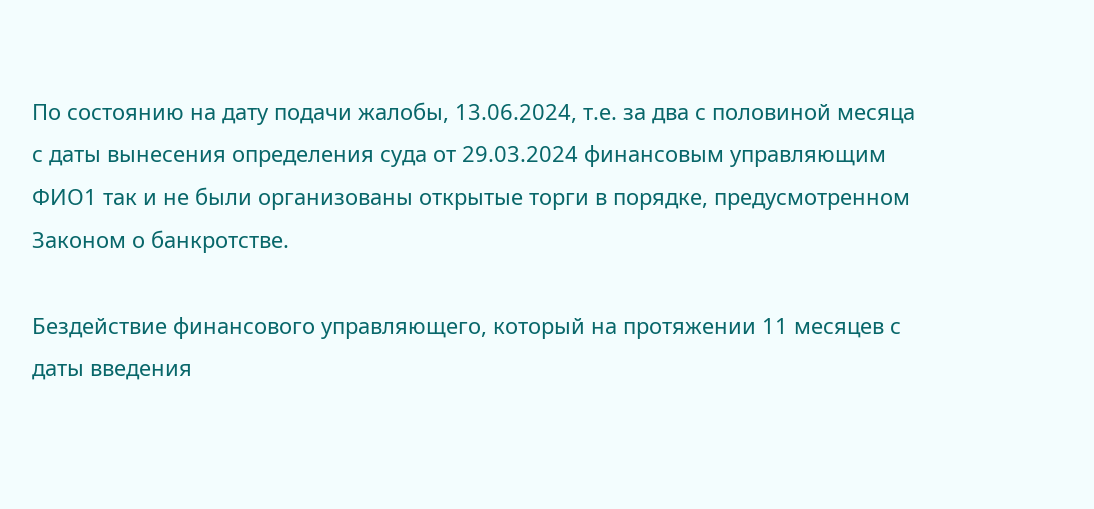По состоянию на дату подачи жалобы, 13.06.2024, т.е. за два с половиной месяца с даты вынесения определения суда от 29.03.2024 финансовым управляющим ФИО1 так и не были организованы открытые торги в порядке, предусмотренном Законом о банкротстве.

Бездействие финансового управляющего, который на протяжении 11 месяцев с даты введения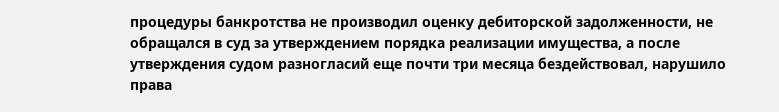процедуры банкротства не производил оценку дебиторской задолженности, не обращался в суд за утверждением порядка реализации имущества, а после утверждения судом разногласий еще почти три месяца бездействовал, нарушило права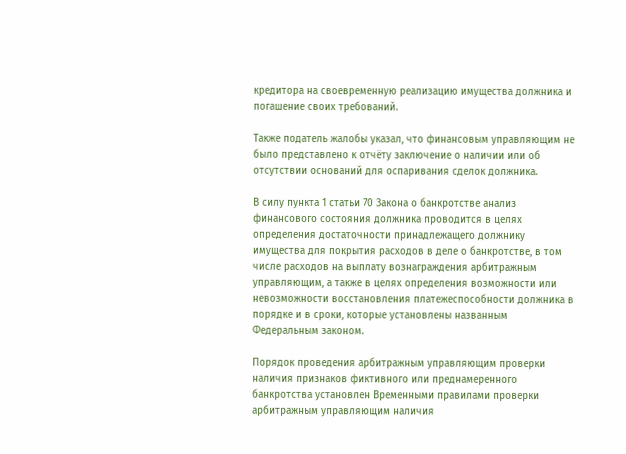кредитора на своевременную реализацию имущества должника и погашение своих требований.

Также податель жалобы указал, что финансовым управляющим не было представлено к отчёту заключение о наличии или об отсутствии оснований для оспаривания сделок должника.

В силу пункта 1 статьи 70 Закона о банкротстве анализ финансового состояния должника проводится в целях определения достаточности принадлежащего должнику имущества для покрытия расходов в деле о банкротстве, в том числе расходов на выплату вознаграждения арбитражным управляющим, а также в целях определения возможности или невозможности восстановления платежеспособности должника в порядке и в сроки, которые установлены названным Федеральным законом.

Порядок проведения арбитражным управляющим проверки наличия признаков фиктивного или преднамеренного банкротства установлен Временными правилами проверки арбитражным управляющим наличия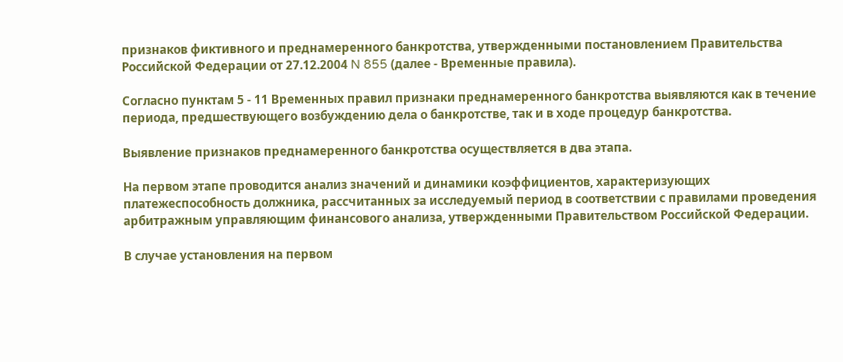признаков фиктивного и преднамеренного банкротства, утвержденными постановлением Правительства Российской Федерации от 27.12.2004 N 855 (далее - Временные правила).

Согласно пунктам 5 - 11 Временных правил признаки преднамеренного банкротства выявляются как в течение периода, предшествующего возбуждению дела о банкротстве, так и в ходе процедур банкротства.

Выявление признаков преднамеренного банкротства осуществляется в два этапа.

На первом этапе проводится анализ значений и динамики коэффициентов, характеризующих платежеспособность должника, рассчитанных за исследуемый период в соответствии с правилами проведения арбитражным управляющим финансового анализа, утвержденными Правительством Российской Федерации.

В случае установления на первом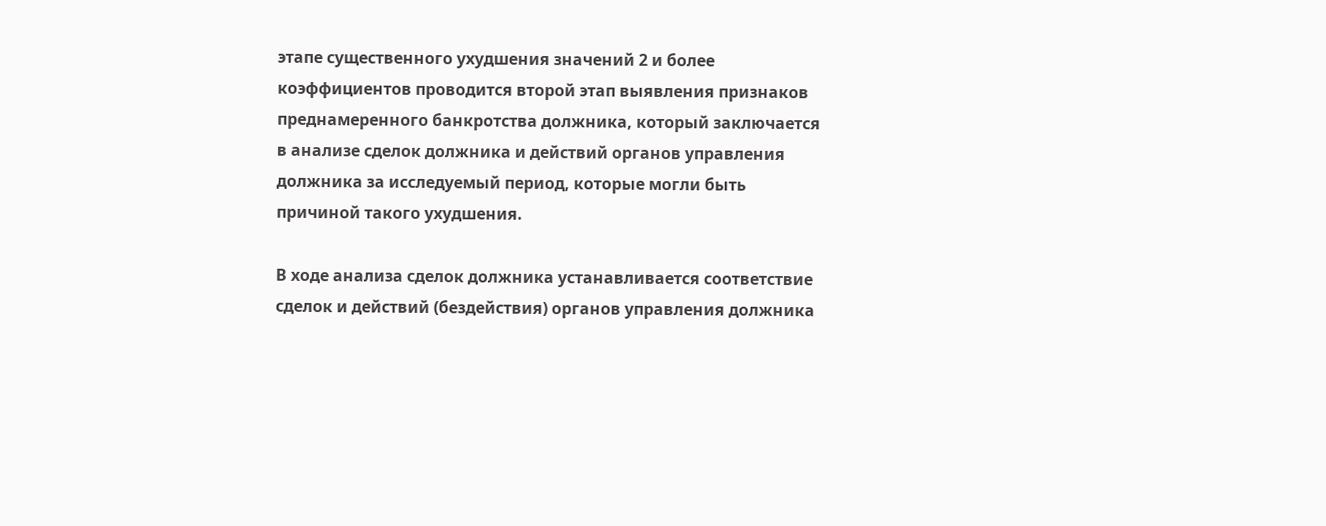этапе существенного ухудшения значений 2 и более коэффициентов проводится второй этап выявления признаков преднамеренного банкротства должника, который заключается в анализе сделок должника и действий органов управления должника за исследуемый период, которые могли быть причиной такого ухудшения.

В ходе анализа сделок должника устанавливается соответствие сделок и действий (бездействия) органов управления должника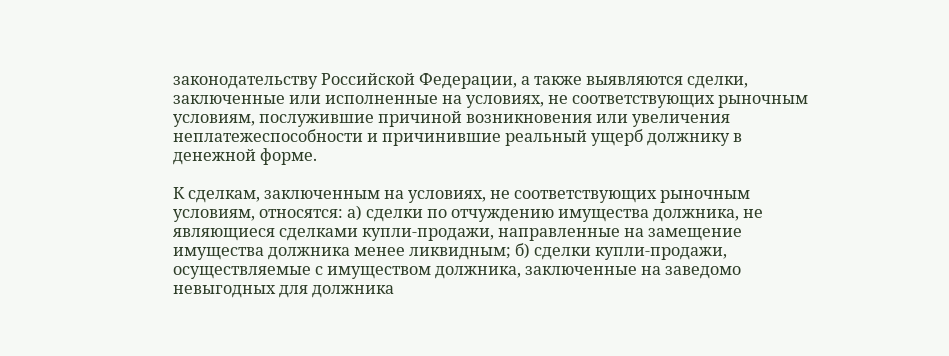законодательству Российской Федерации, а также выявляются сделки, заключенные или исполненные на условиях, не соответствующих рыночным условиям, послужившие причиной возникновения или увеличения неплатежеспособности и причинившие реальный ущерб должнику в денежной форме.

К сделкам, заключенным на условиях, не соответствующих рыночным условиям, относятся: а) сделки по отчуждению имущества должника, не являющиеся сделками купли-продажи, направленные на замещение имущества должника менее ликвидным; б) сделки купли-продажи, осуществляемые с имуществом должника, заключенные на заведомо невыгодных для должника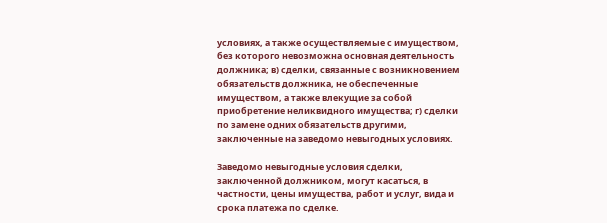условиях, а также осуществляемые с имуществом, без которого невозможна основная деятельность должника; в) сделки, связанные с возникновением обязательств должника, не обеспеченные имуществом, а также влекущие за собой приобретение неликвидного имущества; г) сделки по замене одних обязательств другими, заключенные на заведомо невыгодных условиях.

Заведомо невыгодные условия сделки, заключенной должником, могут касаться, в частности, цены имущества, работ и услуг, вида и срока платежа по сделке.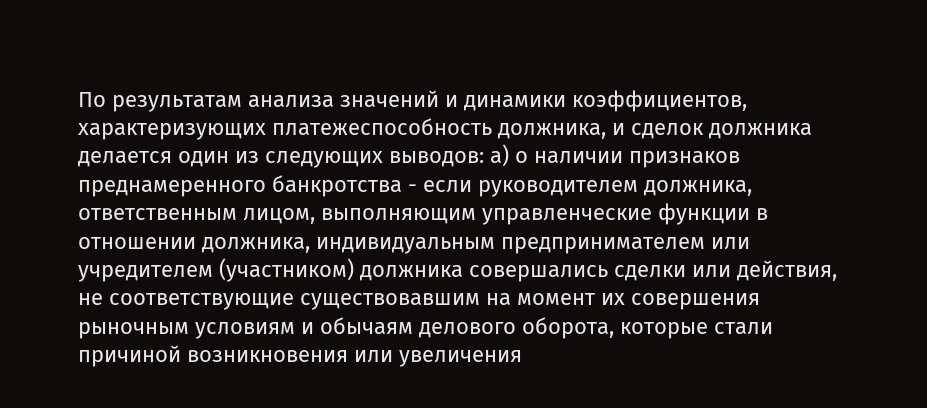По результатам анализа значений и динамики коэффициентов, характеризующих платежеспособность должника, и сделок должника делается один из следующих выводов: а) о наличии признаков преднамеренного банкротства - если руководителем должника, ответственным лицом, выполняющим управленческие функции в отношении должника, индивидуальным предпринимателем или учредителем (участником) должника совершались сделки или действия, не соответствующие существовавшим на момент их совершения рыночным условиям и обычаям делового оборота, которые стали причиной возникновения или увеличения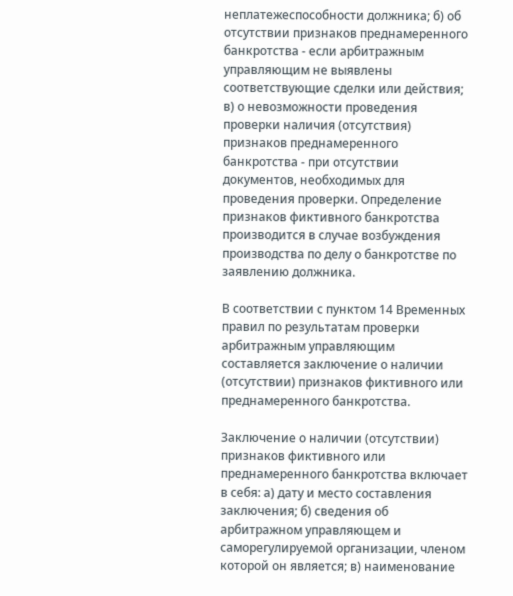неплатежеспособности должника; б) об отсутствии признаков преднамеренного банкротства - если арбитражным управляющим не выявлены соответствующие сделки или действия; в) о невозможности проведения проверки наличия (отсутствия) признаков преднамеренного банкротства - при отсутствии документов, необходимых для проведения проверки. Определение признаков фиктивного банкротства производится в случае возбуждения производства по делу о банкротстве по заявлению должника.

В соответствии с пунктом 14 Временных правил по результатам проверки арбитражным управляющим составляется заключение о наличии (отсутствии) признаков фиктивного или преднамеренного банкротства.

Заключение о наличии (отсутствии) признаков фиктивного или преднамеренного банкротства включает в себя: а) дату и место составления заключения; б) сведения об арбитражном управляющем и саморегулируемой организации, членом которой он является; в) наименование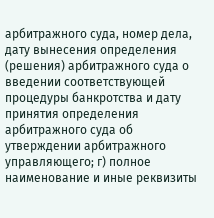арбитражного суда, номер дела, дату вынесения определения (решения) арбитражного суда о введении соответствующей процедуры банкротства и дату принятия определения арбитражного суда об утверждении арбитражного управляющего; г) полное наименование и иные реквизиты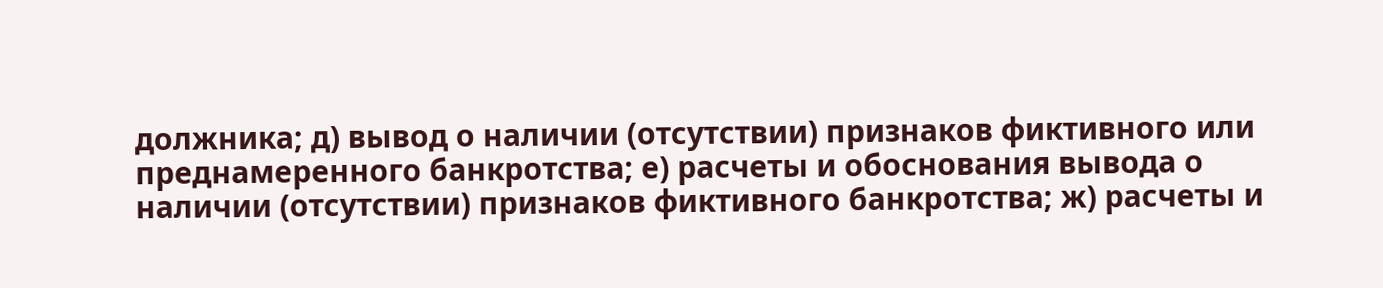должника; д) вывод о наличии (отсутствии) признаков фиктивного или преднамеренного банкротства; е) расчеты и обоснования вывода о наличии (отсутствии) признаков фиктивного банкротства; ж) расчеты и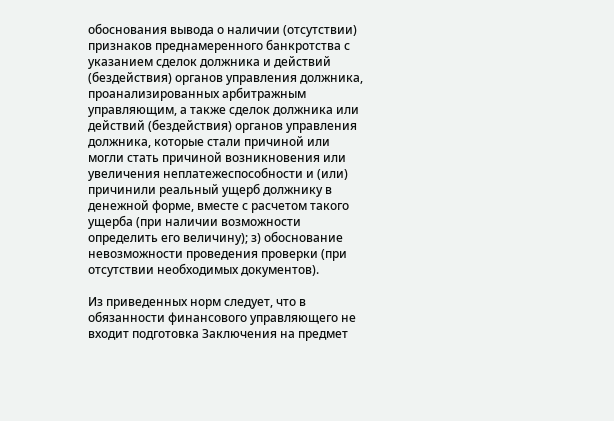обоснования вывода о наличии (отсутствии) признаков преднамеренного банкротства с указанием сделок должника и действий (бездействия) органов управления должника, проанализированных арбитражным управляющим, а также сделок должника или действий (бездействия) органов управления должника, которые стали причиной или могли стать причиной возникновения или увеличения неплатежеспособности и (или) причинили реальный ущерб должнику в денежной форме, вместе с расчетом такого ущерба (при наличии возможности определить его величину); з) обоснование невозможности проведения проверки (при отсутствии необходимых документов).

Из приведенных норм следует, что в обязанности финансового управляющего не входит подготовка Заключения на предмет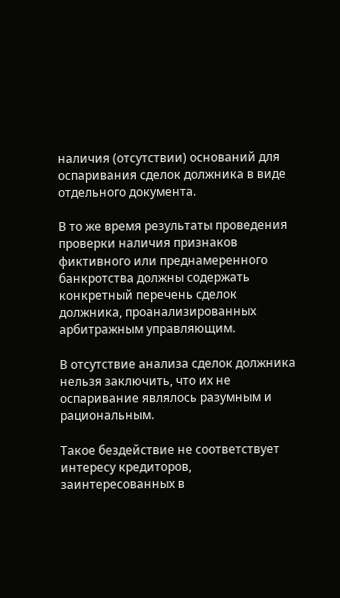наличия (отсутствии) оснований для оспаривания сделок должника в виде отдельного документа.

В то же время результаты проведения проверки наличия признаков фиктивного или преднамеренного банкротства должны содержать конкретный перечень сделок должника, проанализированных арбитражным управляющим.

В отсутствие анализа сделок должника нельзя заключить, что их не оспаривание являлось разумным и рациональным.

Такое бездействие не соответствует интересу кредиторов, заинтересованных в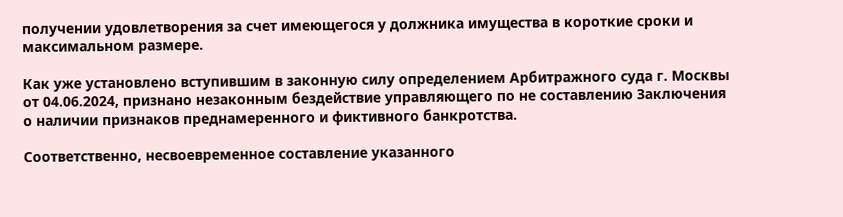получении удовлетворения за счет имеющегося у должника имущества в короткие сроки и максимальном размере.

Как уже установлено вступившим в законную силу определением Арбитражного суда г. Москвы от 04.06.2024, признано незаконным бездействие управляющего по не составлению Заключения о наличии признаков преднамеренного и фиктивного банкротства.

Соответственно, несвоевременное составление указанного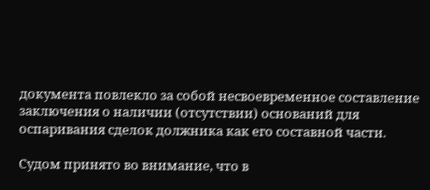документа повлекло за собой несвоевременное составление заключения о наличии (отсутствии) оснований для оспаривания сделок должника как его составной части.

Судом принято во внимание, что в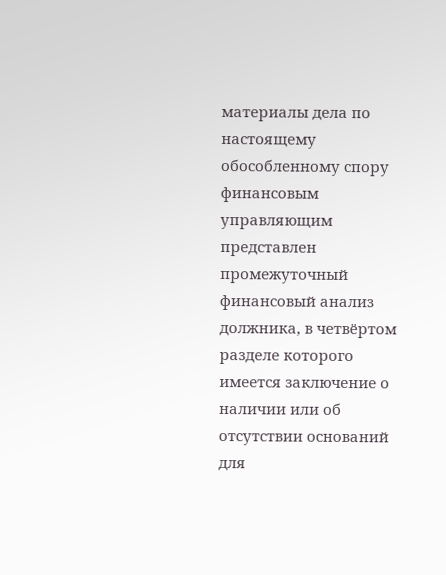материалы дела по настоящему обособленному спору финансовым управляющим представлен промежуточный финансовый анализ должника, в четвёртом разделе которого имеется заключение о наличии или об отсутствии оснований для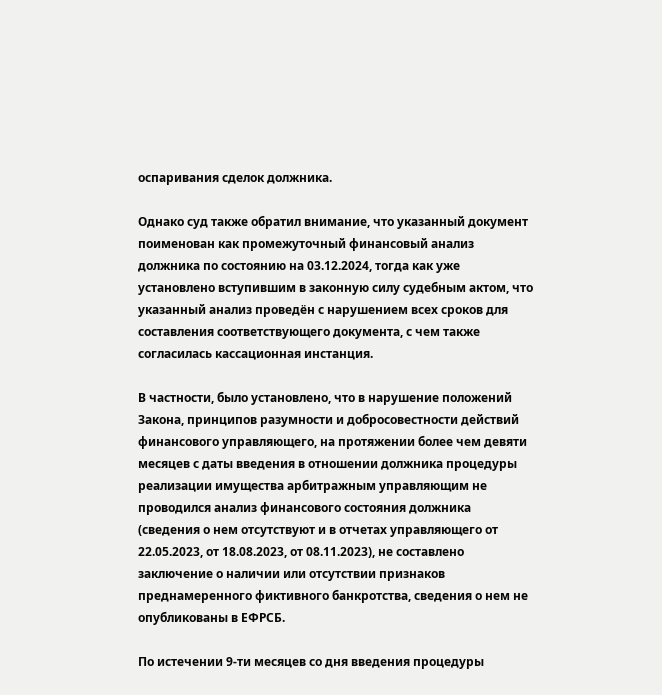оспаривания сделок должника.

Однако суд также обратил внимание, что указанный документ поименован как промежуточный финансовый анализ должника по состоянию на 03.12.2024, тогда как уже установлено вступившим в законную силу судебным актом, что указанный анализ проведён с нарушением всех сроков для составления соответствующего документа, с чем также согласилась кассационная инстанция.

В частности, было установлено, что в нарушение положений Закона, принципов разумности и добросовестности действий финансового управляющего, на протяжении более чем девяти месяцев с даты введения в отношении должника процедуры реализации имущества арбитражным управляющим не проводился анализ финансового состояния должника (сведения о нем отсутствуют и в отчетах управляющего от 22.05.2023, от 18.08.2023, от 08.11.2023), не составлено заключение о наличии или отсутствии признаков преднамеренного фиктивного банкротства, сведения о нем не опубликованы в ЕФРСБ.

По истечении 9-ти месяцев со дня введения процедуры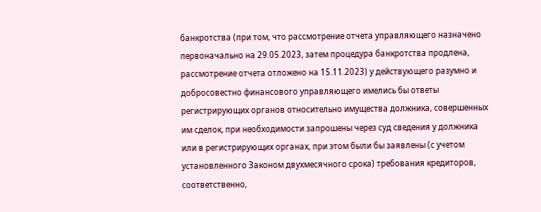банкротства (при том, что рассмотрение отчета управляющего назначено первоначально на 29.05.2023, затем процедура банкротства продлена, рассмотрение отчета отложено на 15.11.2023) у действующего разумно и добросовестно финансового управляющего имелись бы ответы регистрирующих органов относительно имущества должника, совершенных им сделок, при необходимости запрошены через суд сведения у должника или в регистрирующих органах, при этом были бы заявлены (с учетом установленного Законом двухмесячного срока) требования кредиторов, соответственно,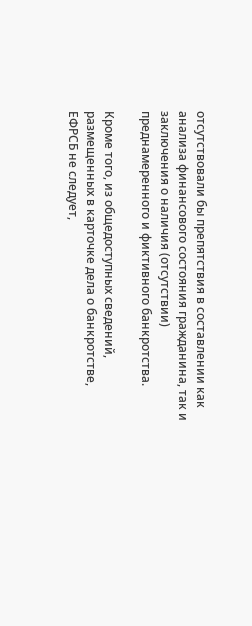отсутствовали бы препятствия в составлении как анализа финансового состояния гражданина, так и заключения о наличия (отсутствии) преднамеренного и фиктивного банкротства.

Кроме того, из общедоступных сведений, размещенных в карточке дела о банкротстве, ЕФРСБ не следует,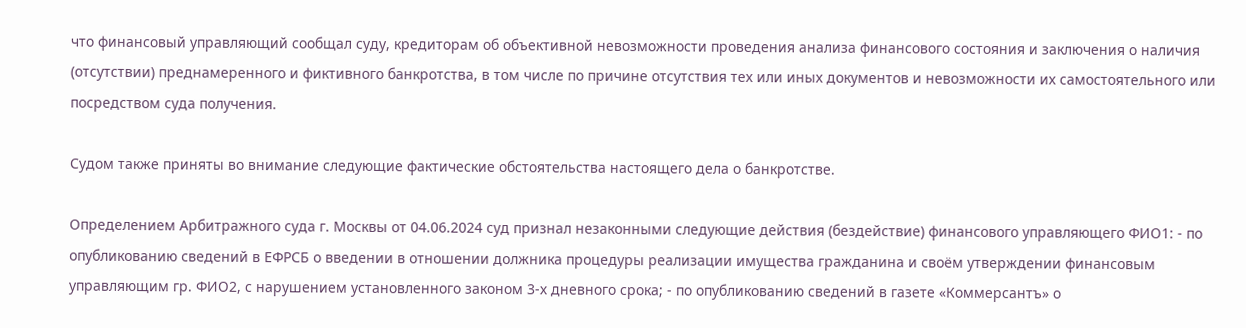что финансовый управляющий сообщал суду, кредиторам об объективной невозможности проведения анализа финансового состояния и заключения о наличия (отсутствии) преднамеренного и фиктивного банкротства, в том числе по причине отсутствия тех или иных документов и невозможности их самостоятельного или посредством суда получения.

Судом также приняты во внимание следующие фактические обстоятельства настоящего дела о банкротстве.

Определением Арбитражного суда г. Москвы от 04.06.2024 суд признал незаконными следующие действия (бездействие) финансового управляющего ФИО1: - по опубликованию сведений в ЕФРСБ о введении в отношении должника процедуры реализации имущества гражданина и своём утверждении финансовым управляющим гр. ФИО2, с нарушением установленного законом 3-х дневного срока; - по опубликованию сведений в газете «Коммерсантъ» о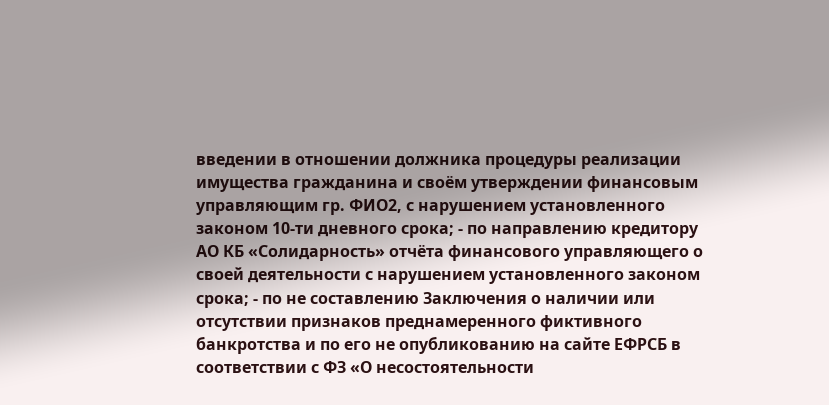введении в отношении должника процедуры реализации имущества гражданина и своём утверждении финансовым управляющим гр. ФИО2, с нарушением установленного законом 10-ти дневного срока; - по направлению кредитору АО КБ «Солидарность» отчёта финансового управляющего о своей деятельности с нарушением установленного законом срока; - по не составлению Заключения о наличии или отсутствии признаков преднамеренного фиктивного банкротства и по его не опубликованию на сайте ЕФРСБ в соответствии с ФЗ «О несостоятельности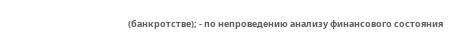(банкротстве); - по непроведению анализу финансового состояния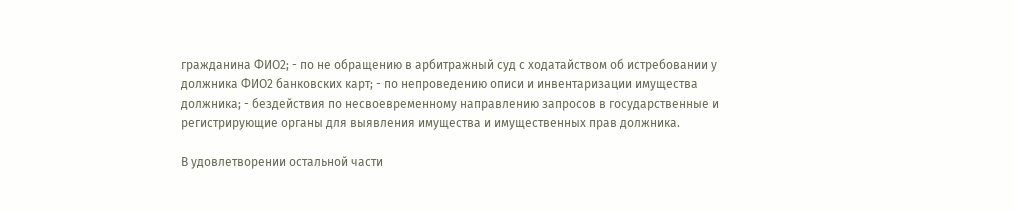гражданина ФИО2; - по не обращению в арбитражный суд с ходатайством об истребовании у должника ФИО2 банковских карт; - по непроведению описи и инвентаризации имущества должника; - бездействия по несвоевременному направлению запросов в государственные и регистрирующие органы для выявления имущества и имущественных прав должника.

В удовлетворении остальной части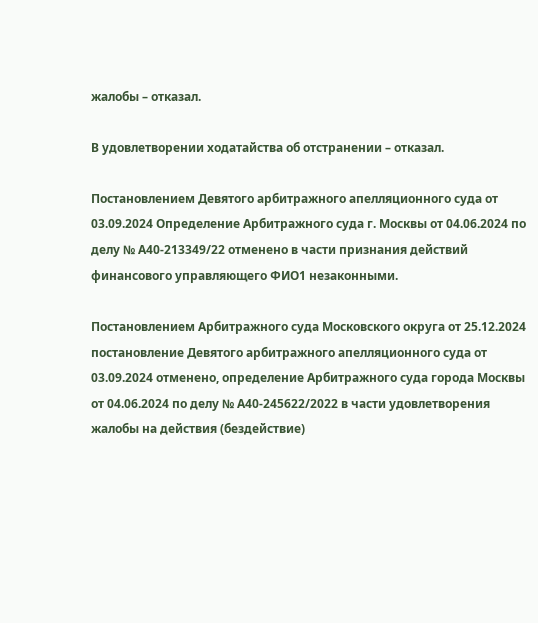жалобы – отказал.

В удовлетворении ходатайства об отстранении – отказал.

Постановлением Девятого арбитражного апелляционного суда от 03.09.2024 Определение Арбитражного суда г. Москвы от 04.06.2024 по делу № А40-213349/22 отменено в части признания действий финансового управляющего ФИО1 незаконными.

Постановлением Арбитражного суда Московского округа от 25.12.2024 постановление Девятого арбитражного апелляционного суда от 03.09.2024 отменено, определение Арбитражного суда города Москвы от 04.06.2024 по делу № А40-245622/2022 в части удовлетворения жалобы на действия (бездействие)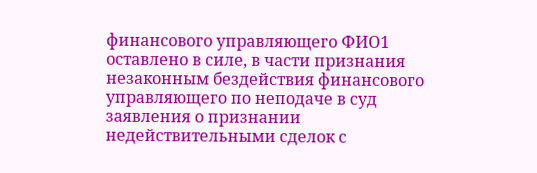финансового управляющего ФИО1 оставлено в силе, в части признания незаконным бездействия финансового управляющего по неподаче в суд заявления о признании недействительными сделок с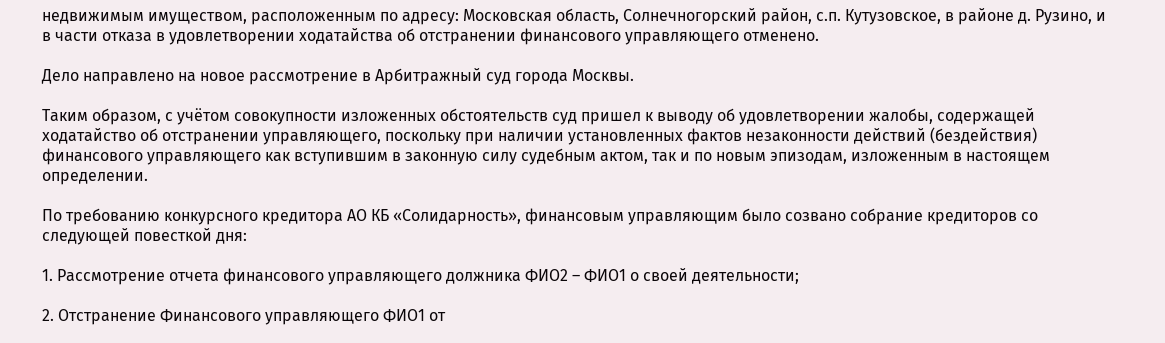недвижимым имуществом, расположенным по адресу: Московская область, Солнечногорский район, с.п. Кутузовское, в районе д. Рузино, и в части отказа в удовлетворении ходатайства об отстранении финансового управляющего отменено.

Дело направлено на новое рассмотрение в Арбитражный суд города Москвы.

Таким образом, с учётом совокупности изложенных обстоятельств суд пришел к выводу об удовлетворении жалобы, содержащей ходатайство об отстранении управляющего, поскольку при наличии установленных фактов незаконности действий (бездействия) финансового управляющего как вступившим в законную силу судебным актом, так и по новым эпизодам, изложенным в настоящем определении.

По требованию конкурсного кредитора АО КБ «Солидарность», финансовым управляющим было созвано собрание кредиторов со следующей повесткой дня:

1. Рассмотрение отчета финансового управляющего должника ФИО2 – ФИО1 о своей деятельности;

2. Отстранение Финансового управляющего ФИО1 от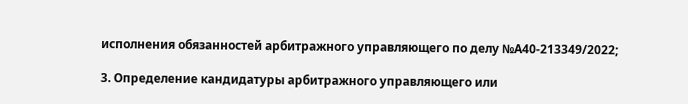исполнения обязанностей арбитражного управляющего по делу №А40-213349/2022;

3. Определение кандидатуры арбитражного управляющего или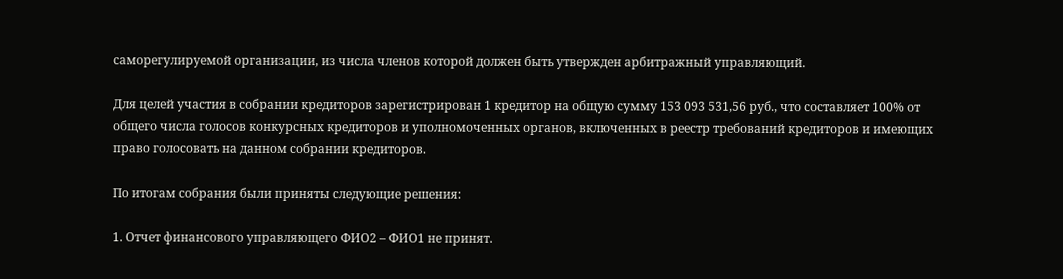саморегулируемой организации, из числа членов которой должен быть утвержден арбитражный управляющий.

Для целей участия в собрании кредиторов зарегистрирован 1 кредитор на общую сумму 153 093 531,56 руб., что составляет 100% от общего числа голосов конкурсных кредиторов и уполномоченных органов, включенных в реестр требований кредиторов и имеющих право голосовать на данном собрании кредиторов.

По итогам собрания были приняты следующие решения:

1. Отчет финансового управляющего ФИО2 – ФИО1 не принят.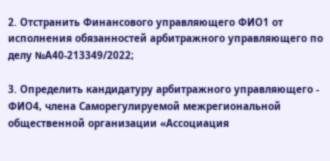2. Отстранить Финансового управляющего ФИО1 от исполнения обязанностей арбитражного управляющего по делу №А40-213349/2022;

3. Определить кандидатуру арбитражного управляющего - ФИО4, члена Саморегулируемой межрегиональной общественной организации «Ассоциация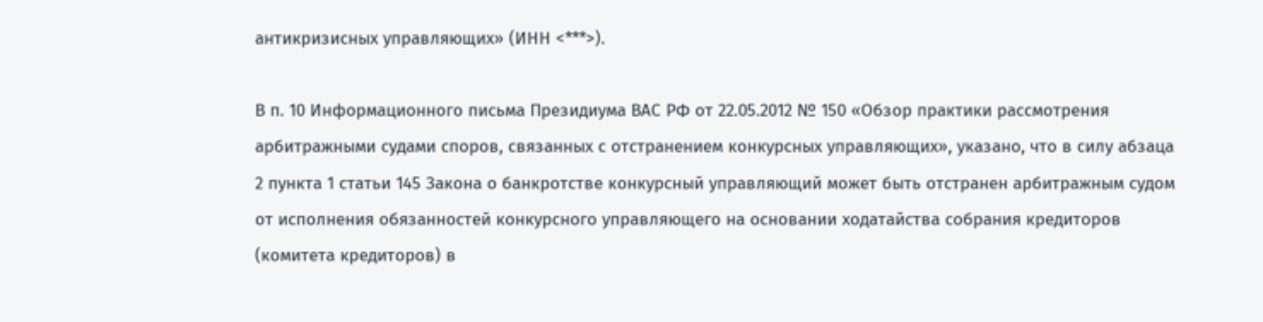антикризисных управляющих» (ИНН <***>).

В п. 10 Информационного письма Президиума ВАС РФ от 22.05.2012 № 150 «Обзор практики рассмотрения арбитражными судами споров, связанных с отстранением конкурсных управляющих», указано, что в силу абзаца 2 пункта 1 статьи 145 Закона о банкротстве конкурсный управляющий может быть отстранен арбитражным судом от исполнения обязанностей конкурсного управляющего на основании ходатайства собрания кредиторов (комитета кредиторов) в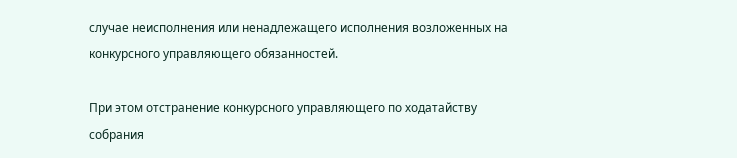случае неисполнения или ненадлежащего исполнения возложенных на конкурсного управляющего обязанностей.

При этом отстранение конкурсного управляющего по ходатайству собрания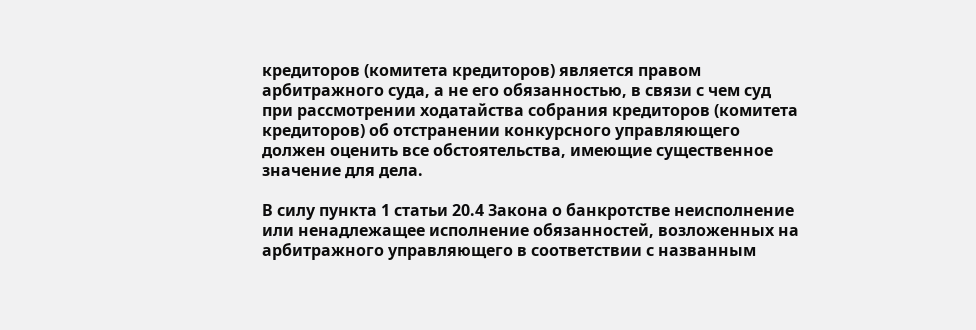кредиторов (комитета кредиторов) является правом арбитражного суда, а не его обязанностью, в связи с чем суд при рассмотрении ходатайства собрания кредиторов (комитета кредиторов) об отстранении конкурсного управляющего должен оценить все обстоятельства, имеющие существенное значение для дела.

В силу пункта 1 статьи 20.4 Закона о банкротстве неисполнение или ненадлежащее исполнение обязанностей, возложенных на арбитражного управляющего в соответствии с названным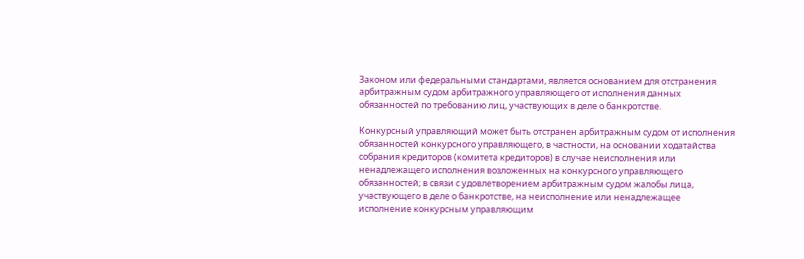Законом или федеральными стандартами, является основанием для отстранения арбитражным судом арбитражного управляющего от исполнения данных обязанностей по требованию лиц, участвующих в деле о банкротстве.

Конкурсный управляющий может быть отстранен арбитражным судом от исполнения обязанностей конкурсного управляющего, в частности, на основании ходатайства собрания кредиторов (комитета кредиторов) в случае неисполнения или ненадлежащего исполнения возложенных на конкурсного управляющего обязанностей; в связи с удовлетворением арбитражным судом жалобы лица, участвующего в деле о банкротстве, на неисполнение или ненадлежащее исполнение конкурсным управляющим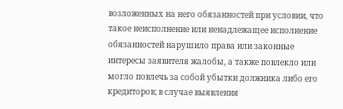возложенных на него обязанностей при условии, что такое неисполнение или ненадлежащее исполнение обязанностей нарушило права или законные интересы заявителя жалобы, а также повлекло или могло повлечь за собой убытки должника либо его кредиторов; в случае выявления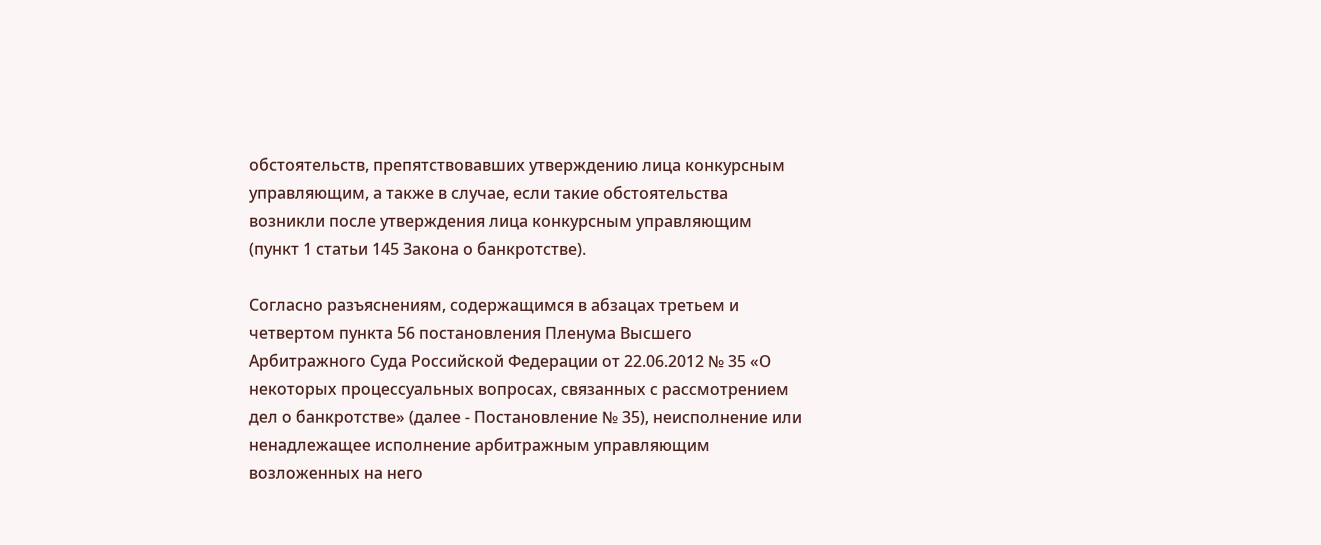обстоятельств, препятствовавших утверждению лица конкурсным управляющим, а также в случае, если такие обстоятельства возникли после утверждения лица конкурсным управляющим (пункт 1 статьи 145 Закона о банкротстве).

Согласно разъяснениям, содержащимся в абзацах третьем и четвертом пункта 56 постановления Пленума Высшего Арбитражного Суда Российской Федерации от 22.06.2012 № 35 «О некоторых процессуальных вопросах, связанных с рассмотрением дел о банкротстве» (далее - Постановление № 35), неисполнение или ненадлежащее исполнение арбитражным управляющим возложенных на него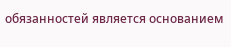обязанностей является основанием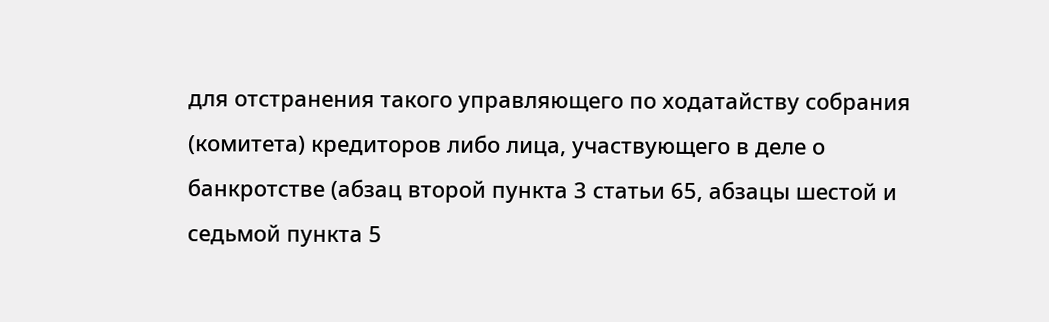для отстранения такого управляющего по ходатайству собрания (комитета) кредиторов либо лица, участвующего в деле о банкротстве (абзац второй пункта 3 статьи 65, абзацы шестой и седьмой пункта 5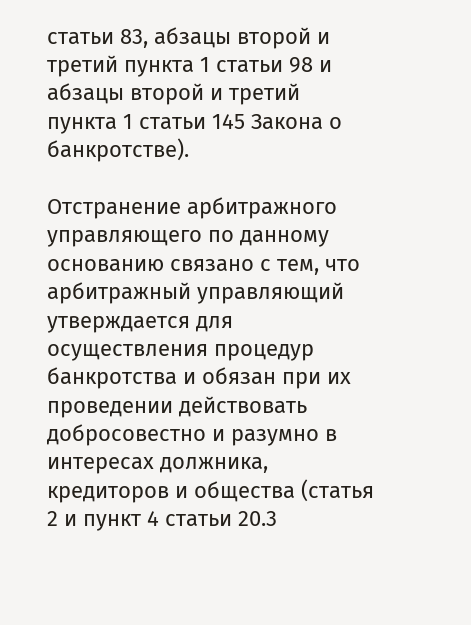статьи 83, абзацы второй и третий пункта 1 статьи 98 и абзацы второй и третий пункта 1 статьи 145 Закона о банкротстве).

Отстранение арбитражного управляющего по данному основанию связано с тем, что арбитражный управляющий утверждается для осуществления процедур банкротства и обязан при их проведении действовать добросовестно и разумно в интересах должника, кредиторов и общества (статья 2 и пункт 4 статьи 20.3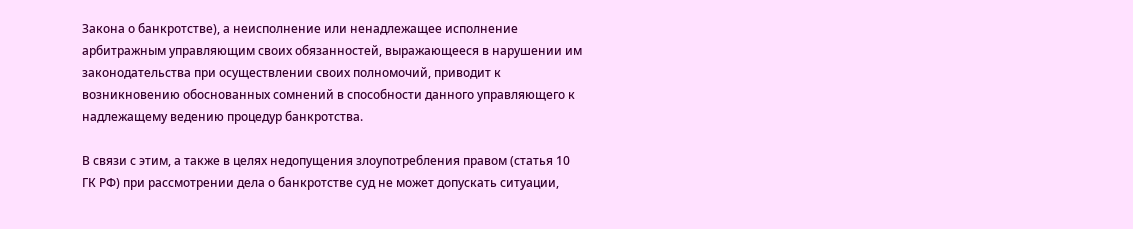Закона о банкротстве), а неисполнение или ненадлежащее исполнение арбитражным управляющим своих обязанностей, выражающееся в нарушении им законодательства при осуществлении своих полномочий, приводит к возникновению обоснованных сомнений в способности данного управляющего к надлежащему ведению процедур банкротства.

В связи с этим, а также в целях недопущения злоупотребления правом (статья 10 ГК РФ) при рассмотрении дела о банкротстве суд не может допускать ситуации,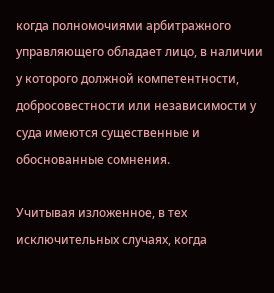когда полномочиями арбитражного управляющего обладает лицо, в наличии у которого должной компетентности, добросовестности или независимости у суда имеются существенные и обоснованные сомнения.

Учитывая изложенное, в тех исключительных случаях, когда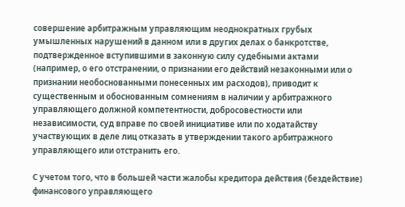совершение арбитражным управляющим неоднократных грубых умышленных нарушений в данном или в других делах о банкротстве, подтвержденное вступившими в законную силу судебными актами (например, о его отстранении, о признании его действий незаконными или о признании необоснованными понесенных им расходов), приводит к существенным и обоснованным сомнениям в наличии у арбитражного управляющего должной компетентности, добросовестности или независимости, суд вправе по своей инициативе или по ходатайству участвующих в деле лиц отказать в утверждении такого арбитражного управляющего или отстранить его.

С учетом того, что в большей части жалобы кредитора действия (бездействие) финансового управляющего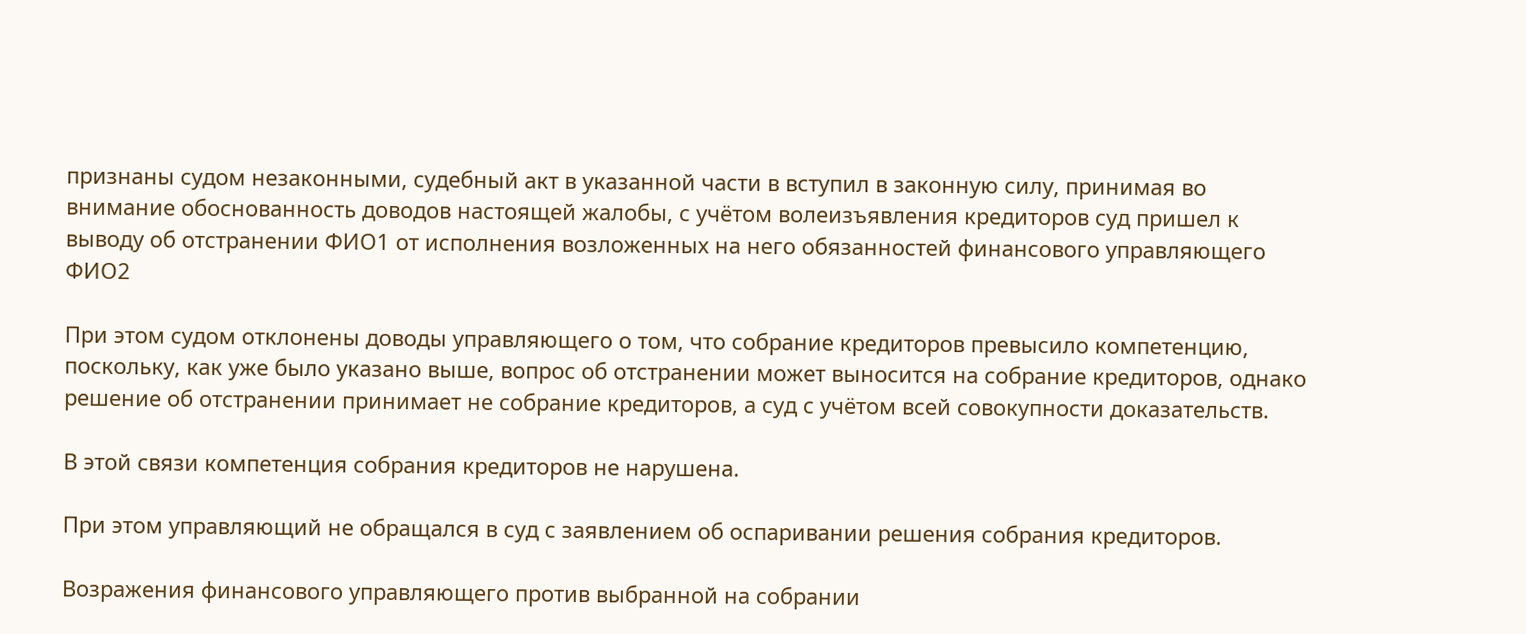признаны судом незаконными, судебный акт в указанной части в вступил в законную силу, принимая во внимание обоснованность доводов настоящей жалобы, с учётом волеизъявления кредиторов суд пришел к выводу об отстранении ФИО1 от исполнения возложенных на него обязанностей финансового управляющего ФИО2

При этом судом отклонены доводы управляющего о том, что собрание кредиторов превысило компетенцию, поскольку, как уже было указано выше, вопрос об отстранении может выносится на собрание кредиторов, однако решение об отстранении принимает не собрание кредиторов, а суд с учётом всей совокупности доказательств.

В этой связи компетенция собрания кредиторов не нарушена.

При этом управляющий не обращался в суд с заявлением об оспаривании решения собрания кредиторов.

Возражения финансового управляющего против выбранной на собрании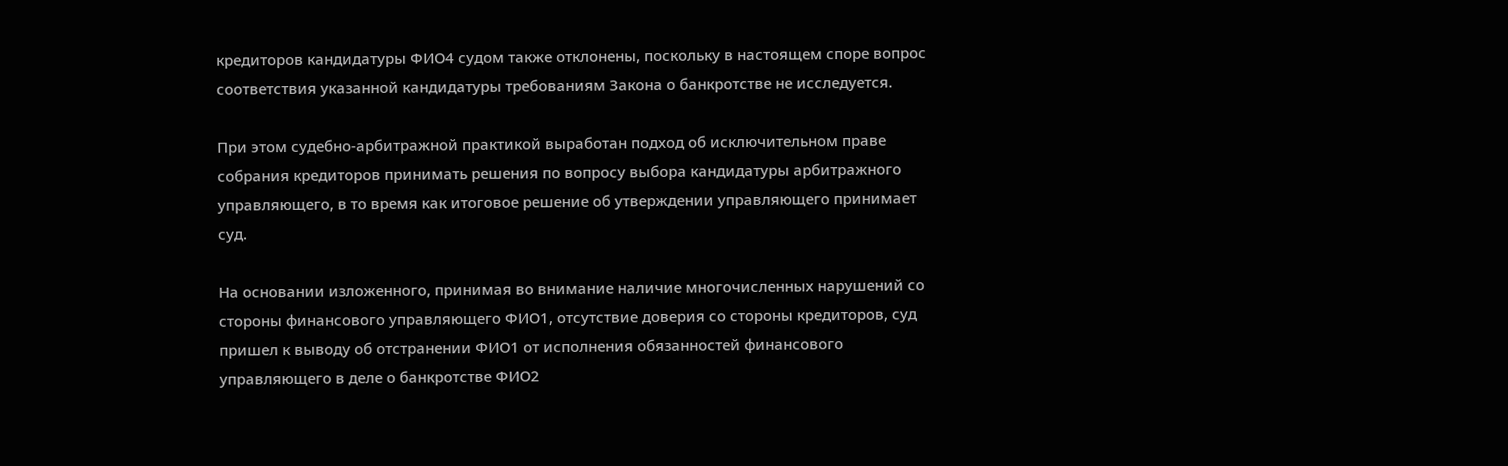кредиторов кандидатуры ФИО4 судом также отклонены, поскольку в настоящем споре вопрос соответствия указанной кандидатуры требованиям Закона о банкротстве не исследуется.

При этом судебно-арбитражной практикой выработан подход об исключительном праве собрания кредиторов принимать решения по вопросу выбора кандидатуры арбитражного управляющего, в то время как итоговое решение об утверждении управляющего принимает суд.

На основании изложенного, принимая во внимание наличие многочисленных нарушений со стороны финансового управляющего ФИО1, отсутствие доверия со стороны кредиторов, суд пришел к выводу об отстранении ФИО1 от исполнения обязанностей финансового управляющего в деле о банкротстве ФИО2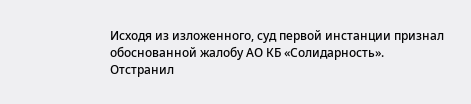Исходя из изложенного, суд первой инстанции признал обоснованной жалобу АО КБ «Солидарность». Отстранил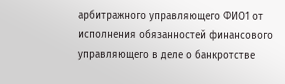арбитражного управляющего ФИО1 от исполнения обязанностей финансового управляющего в деле о банкротстве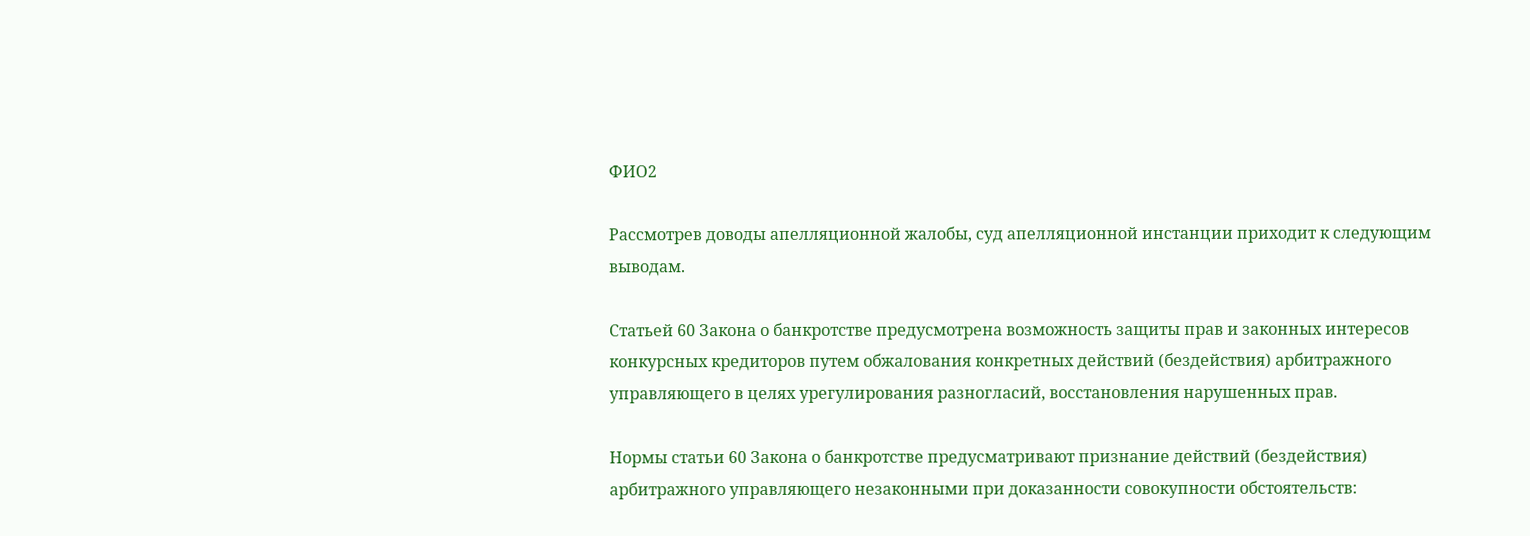ФИО2

Рассмотрев доводы апелляционной жалобы, суд апелляционной инстанции приходит к следующим выводам.

Статьей 60 Закона о банкротстве предусмотрена возможность защиты прав и законных интересов конкурсных кредиторов путем обжалования конкретных действий (бездействия) арбитражного управляющего в целях урегулирования разногласий, восстановления нарушенных прав.

Нормы статьи 60 Закона о банкротстве предусматривают признание действий (бездействия) арбитражного управляющего незаконными при доказанности совокупности обстоятельств: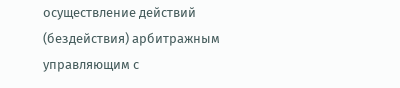осуществление действий (бездействия) арбитражным управляющим с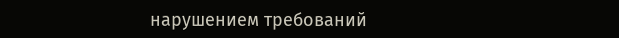нарушением требований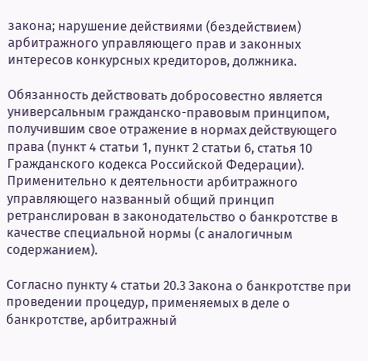закона; нарушение действиями (бездействием) арбитражного управляющего прав и законных интересов конкурсных кредиторов, должника.

Обязанность действовать добросовестно является универсальным гражданско-правовым принципом, получившим свое отражение в нормах действующего права (пункт 4 статьи 1, пункт 2 статьи 6, статья 10 Гражданского кодекса Российской Федерации). Применительно к деятельности арбитражного управляющего названный общий принцип ретранслирован в законодательство о банкротстве в качестве специальной нормы (с аналогичным содержанием).

Согласно пункту 4 статьи 20.3 Закона о банкротстве при проведении процедур, применяемых в деле о банкротстве, арбитражный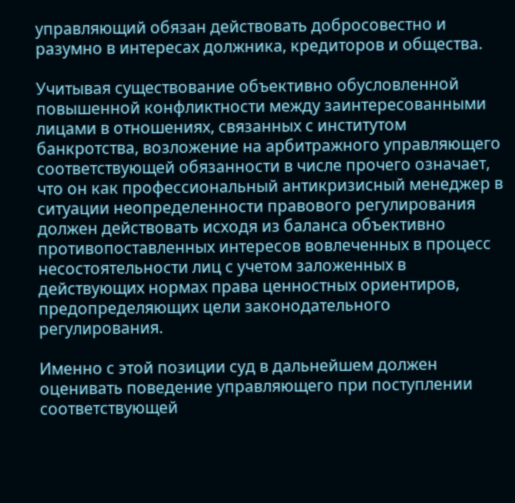управляющий обязан действовать добросовестно и разумно в интересах должника, кредиторов и общества.

Учитывая существование объективно обусловленной повышенной конфликтности между заинтересованными лицами в отношениях, связанных с институтом банкротства, возложение на арбитражного управляющего соответствующей обязанности в числе прочего означает, что он как профессиональный антикризисный менеджер в ситуации неопределенности правового регулирования должен действовать исходя из баланса объективно противопоставленных интересов вовлеченных в процесс несостоятельности лиц с учетом заложенных в действующих нормах права ценностных ориентиров, предопределяющих цели законодательного регулирования.

Именно с этой позиции суд в дальнейшем должен оценивать поведение управляющего при поступлении соответствующей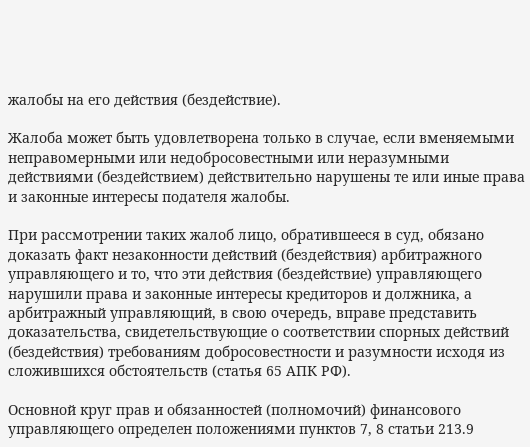жалобы на его действия (бездействие).

Жалоба может быть удовлетворена только в случае, если вменяемыми неправомерными или недобросовестными или неразумными действиями (бездействием) действительно нарушены те или иные права и законные интересы подателя жалобы.

При рассмотрении таких жалоб лицо, обратившееся в суд, обязано доказать факт незаконности действий (бездействия) арбитражного управляющего и то, что эти действия (бездействие) управляющего нарушили права и законные интересы кредиторов и должника, а арбитражный управляющий, в свою очередь, вправе представить доказательства, свидетельствующие о соответствии спорных действий (бездействия) требованиям добросовестности и разумности исходя из сложившихся обстоятельств (статья 65 АПК РФ).

Основной круг прав и обязанностей (полномочий) финансового управляющего определен положениями пунктов 7, 8 статьи 213.9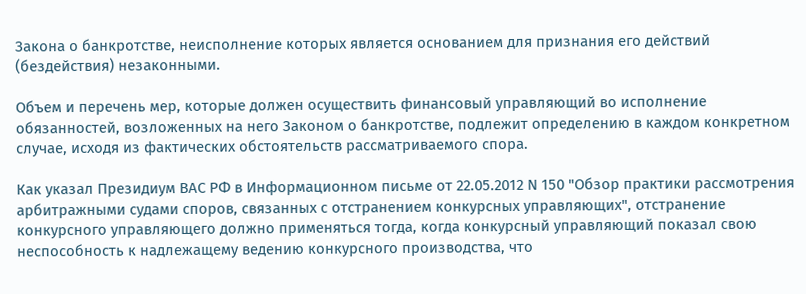Закона о банкротстве, неисполнение которых является основанием для признания его действий (бездействия) незаконными.

Объем и перечень мер, которые должен осуществить финансовый управляющий во исполнение обязанностей, возложенных на него Законом о банкротстве, подлежит определению в каждом конкретном случае, исходя из фактических обстоятельств рассматриваемого спора.

Как указал Президиум ВАС РФ в Информационном письме от 22.05.2012 N 150 "Обзор практики рассмотрения арбитражными судами споров, связанных с отстранением конкурсных управляющих", отстранение конкурсного управляющего должно применяться тогда, когда конкурсный управляющий показал свою неспособность к надлежащему ведению конкурсного производства, что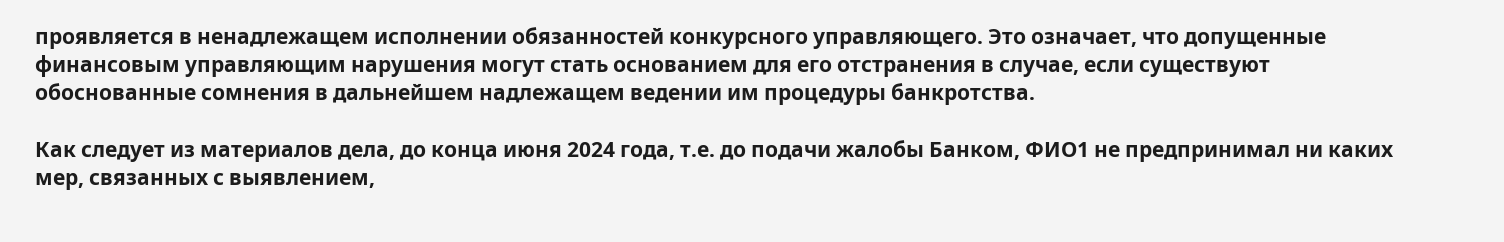проявляется в ненадлежащем исполнении обязанностей конкурсного управляющего. Это означает, что допущенные финансовым управляющим нарушения могут стать основанием для его отстранения в случае, если существуют обоснованные сомнения в дальнейшем надлежащем ведении им процедуры банкротства.

Как следует из материалов дела, до конца июня 2024 года, т.е. до подачи жалобы Банком, ФИО1 не предпринимал ни каких мер, связанных с выявлением,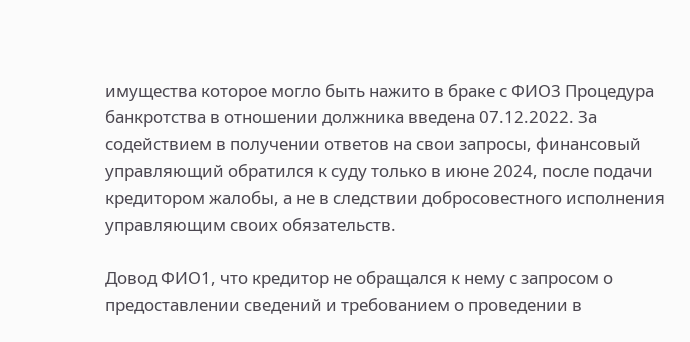имущества которое могло быть нажито в браке с ФИО3 Процедура банкротства в отношении должника введена 07.12.2022. За содействием в получении ответов на свои запросы, финансовый управляющий обратился к суду только в июне 2024, после подачи кредитором жалобы, а не в следствии добросовестного исполнения управляющим своих обязательств.

Довод ФИО1, что кредитор не обращался к нему с запросом о предоставлении сведений и требованием о проведении в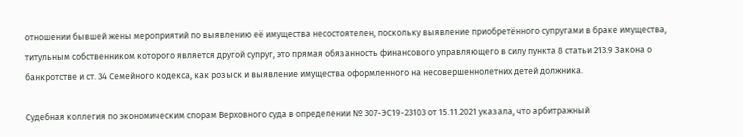отношении бывшей жены мероприятий по выявлению её имущества несостоятелен, поскольку выявление приобретённого супругами в браке имущества, титульным собственником которого является другой супруг, это прямая обязанность финансового управляющего в силу пункта 8 статьи 213.9 Закона о банкротстве и ст. 34 Семейного кодекса, как розыск и выявление имущества оформленного на несовершеннолетних детей должника.

Судебная коллегия по экономическим спорам Верховного суда в определении № 307-ЭС19-23103 от 15.11.2021 указала, что арбитражный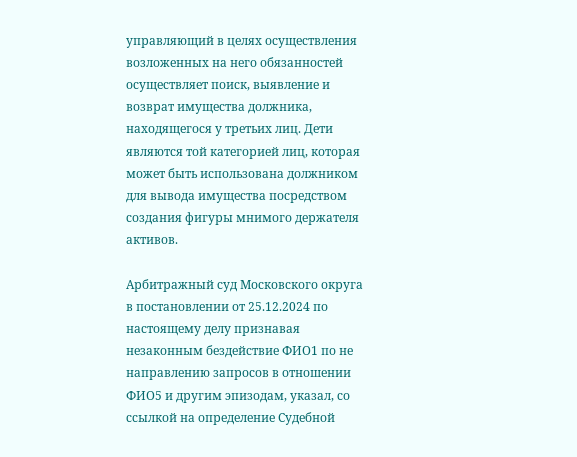управляющий в целях осуществления возложенных на него обязанностей осуществляет поиск, выявление и возврат имущества должника, находящегося у третьих лиц. Дети являются той категорией лиц, которая может быть использована должником для вывода имущества посредством создания фигуры мнимого держателя активов.

Арбитражный суд Московского округа в постановлении от 25.12.2024 по настоящему делу признавая незаконным бездействие ФИО1 по не направлению запросов в отношении ФИО5 и другим эпизодам, указал, со ссылкой на определение Судебной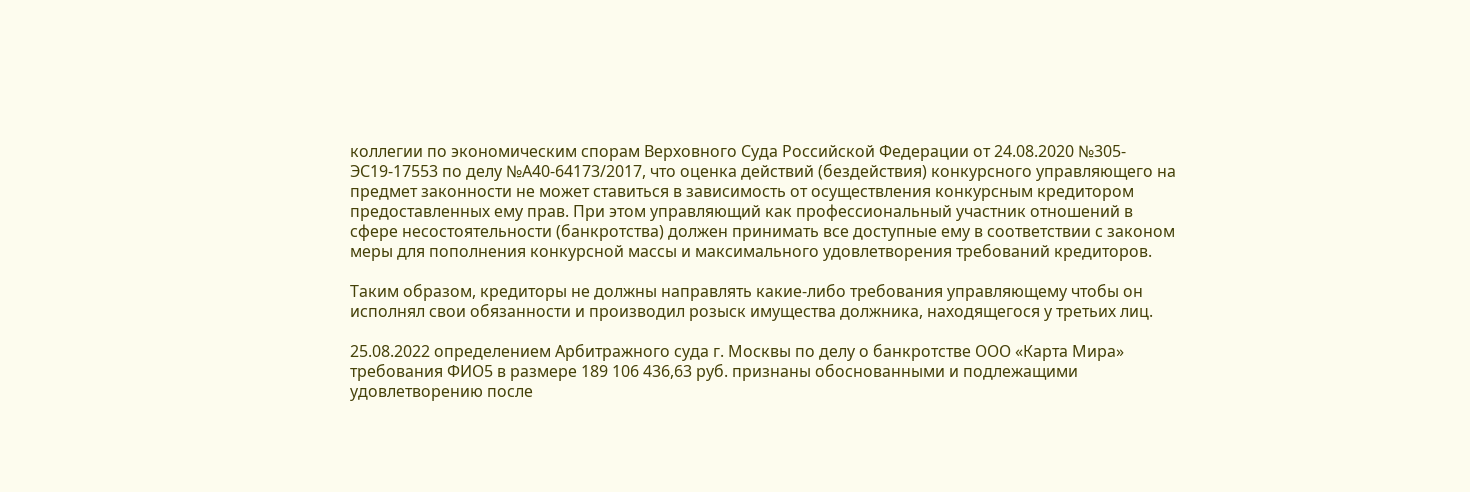коллегии по экономическим спорам Верховного Суда Российской Федерации от 24.08.2020 №305-ЭС19-17553 по делу №А40-64173/2017, что оценка действий (бездействия) конкурсного управляющего на предмет законности не может ставиться в зависимость от осуществления конкурсным кредитором предоставленных ему прав. При этом управляющий как профессиональный участник отношений в сфере несостоятельности (банкротства) должен принимать все доступные ему в соответствии с законом меры для пополнения конкурсной массы и максимального удовлетворения требований кредиторов.

Таким образом, кредиторы не должны направлять какие-либо требования управляющему чтобы он исполнял свои обязанности и производил розыск имущества должника, находящегося у третьих лиц.

25.08.2022 определением Арбитражного суда г. Москвы по делу о банкротстве ООО «Карта Мира» требования ФИО5 в размере 189 106 436,63 руб. признаны обоснованными и подлежащими удовлетворению после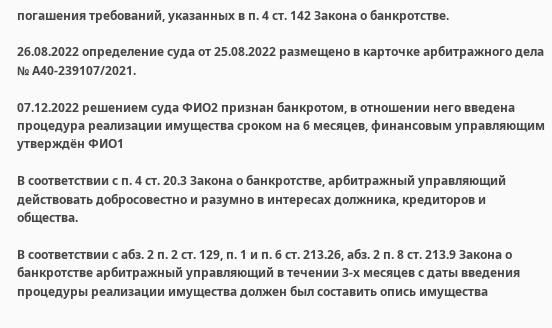погашения требований, указанных в п. 4 ст. 142 Закона о банкротстве.

26.08.2022 определение суда от 25.08.2022 размещено в карточке арбитражного дела № А40-239107/2021.

07.12.2022 решением суда ФИО2 признан банкротом, в отношении него введена процедура реализации имущества сроком на 6 месяцев, финансовым управляющим утверждён ФИО1

В соответствии с п. 4 ст. 20.3 Закона о банкротстве, арбитражный управляющий действовать добросовестно и разумно в интересах должника, кредиторов и общества.

В соответствии с абз. 2 п. 2 ст. 129, п. 1 и п. 6 ст. 213.26, абз. 2 п. 8 ст. 213.9 Закона о банкротстве арбитражный управляющий в течении 3-х месяцев с даты введения процедуры реализации имущества должен был составить опись имущества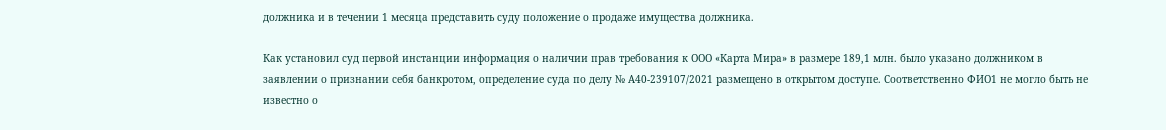должника и в течении 1 месяца представить суду положение о продаже имущества должника.

Как установил суд первой инстанции информация о наличии прав требования к ООО «Карта Мира» в размере 189,1 млн. было указано должником в заявлении о признании себя банкротом, определение суда по делу № А40-239107/2021 размещено в открытом доступе. Соответственно ФИО1 не могло быть не известно о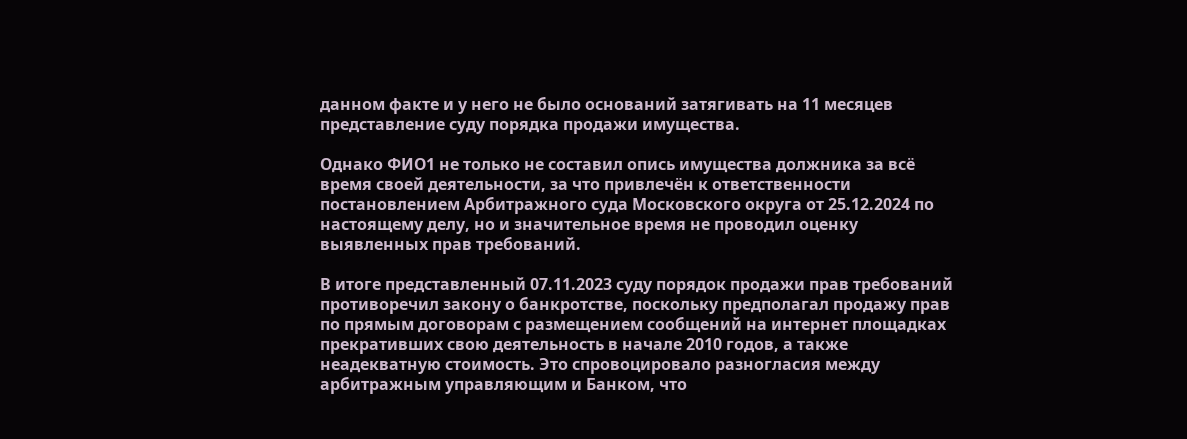данном факте и у него не было оснований затягивать на 11 месяцев представление суду порядка продажи имущества.

Однако ФИО1 не только не составил опись имущества должника за всё время своей деятельности, за что привлечён к ответственности постановлением Арбитражного суда Московского округа от 25.12.2024 по настоящему делу, но и значительное время не проводил оценку выявленных прав требований.

В итоге представленный 07.11.2023 суду порядок продажи прав требований противоречил закону о банкротстве, поскольку предполагал продажу прав по прямым договорам с размещением сообщений на интернет площадках прекративших свою деятельность в начале 2010 годов, а также неадекватную стоимость. Это спровоцировало разногласия между арбитражным управляющим и Банком, что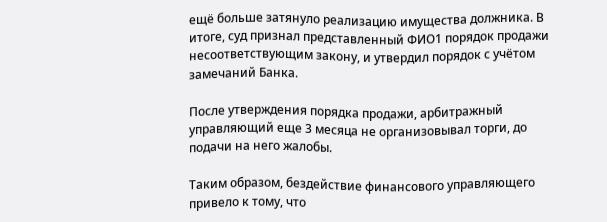ещё больше затянуло реализацию имущества должника. В итоге, суд признал представленный ФИО1 порядок продажи несоответствующим закону, и утвердил порядок с учётом замечаний Банка.

После утверждения порядка продажи, арбитражный управляющий еще 3 месяца не организовывал торги, до подачи на него жалобы.

Таким образом, бездействие финансового управляющего привело к тому, что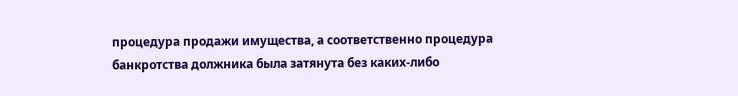процедура продажи имущества, а соответственно процедура банкротства должника была затянута без каких-либо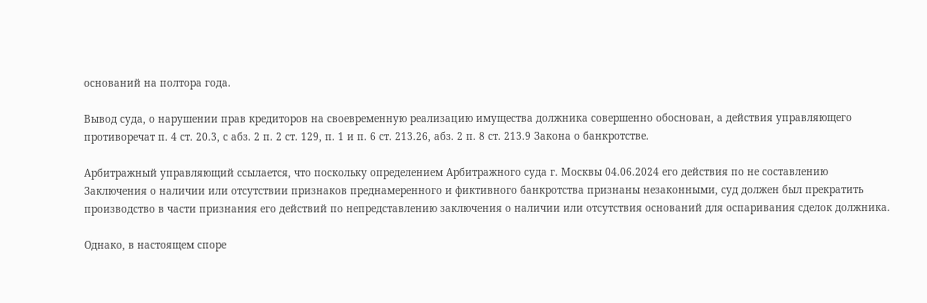оснований на полтора года.

Вывод суда, о нарушении прав кредиторов на своевременную реализацию имущества должника совершенно обоснован, а действия управляющего противоречат п. 4 ст. 20.3, с абз. 2 п. 2 ст. 129, п. 1 и п. 6 ст. 213.26, абз. 2 п. 8 ст. 213.9 Закона о банкротстве.

Арбитражный управляющий ссылается, что поскольку определением Арбитражного суда г. Москвы 04.06.2024 его действия по не составлению Заключения о наличии или отсутствии признаков преднамеренного и фиктивного банкротства признаны незаконными, суд должен был прекратить производство в части признания его действий по непредставлению заключения о наличии или отсутствия оснований для оспаривания сделок должника.

Однако, в настоящем споре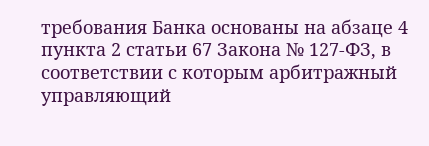требования Банка основаны на абзаце 4 пункта 2 статьи 67 Закона № 127-ФЗ, в соответствии с которым арбитражный управляющий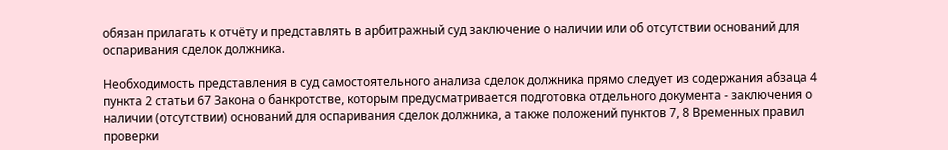обязан прилагать к отчёту и представлять в арбитражный суд заключение о наличии или об отсутствии оснований для оспаривания сделок должника.

Необходимость представления в суд самостоятельного анализа сделок должника прямо следует из содержания абзаца 4 пункта 2 статьи 67 Закона о банкротстве, которым предусматривается подготовка отдельного документа - заключения о наличии (отсутствии) оснований для оспаривания сделок должника, а также положений пунктов 7, 8 Временных правил проверки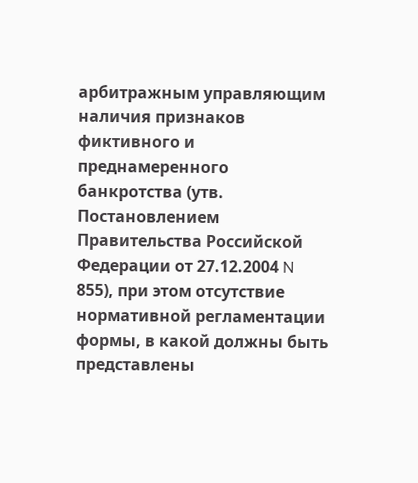арбитражным управляющим наличия признаков фиктивного и преднамеренного банкротства (утв. Постановлением Правительства Российской Федерации от 27.12.2004 N 855), при этом отсутствие нормативной регламентации формы, в какой должны быть представлены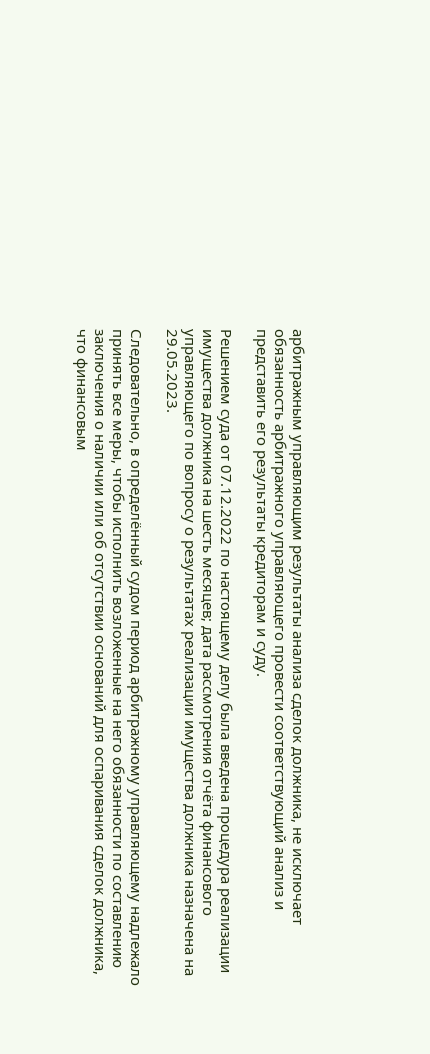арбитражным управляющим результаты анализа сделок должника, не исключает обязанность арбитражного управляющего провести соответствующий анализ и представить его результаты кредиторам и суду.

Решением суда от 07.12.2022 по настоящему делу была введена процедура реализации имущества должника на шесть месяцев; дата рассмотрения отчёта финансового управляющего по вопросу о результатах реализации имущества должника назначена на 29.05.2023.

Следовательно, в определённый судом период арбитражному управляющему надлежало принять все меры, чтобы исполнить возложенные на него обязанности по составлению заключения о наличии или об отсутствии оснований для оспаривания сделок должника, что финансовым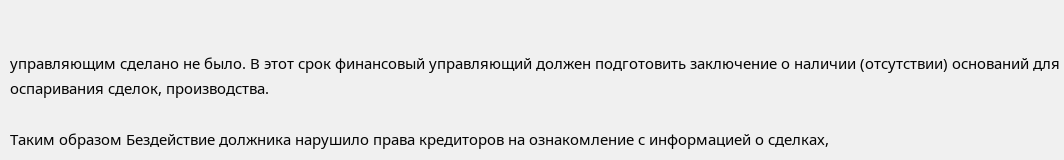управляющим сделано не было. В этот срок финансовый управляющий должен подготовить заключение о наличии (отсутствии) оснований для оспаривания сделок, производства.

Таким образом Бездействие должника нарушило права кредиторов на ознакомление с информацией о сделках,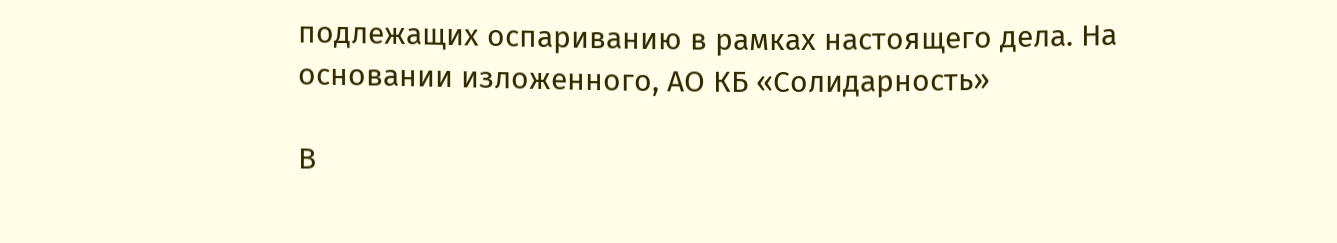подлежащих оспариванию в рамках настоящего дела. На основании изложенного, АО КБ «Солидарность»

В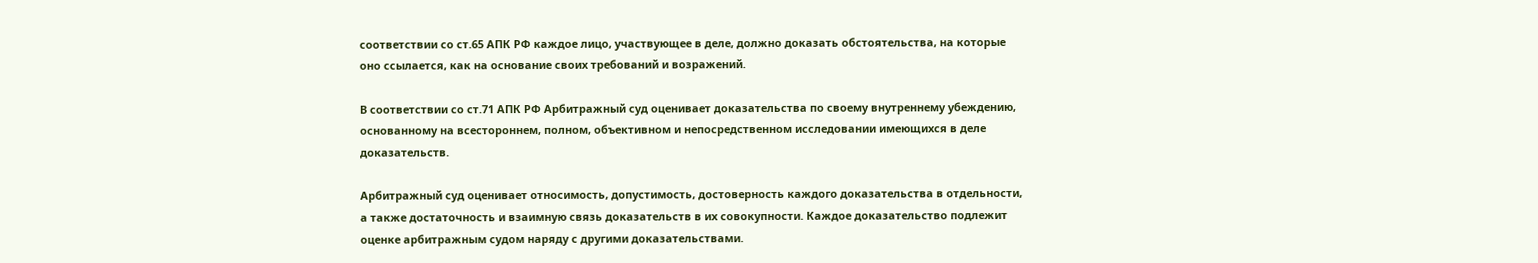соответствии со ст.65 АПК РФ каждое лицо, участвующее в деле, должно доказать обстоятельства, на которые оно ссылается, как на основание своих требований и возражений.

В соответствии со ст.71 АПК РФ Арбитражный суд оценивает доказательства по своему внутреннему убеждению, основанному на всестороннем, полном, объективном и непосредственном исследовании имеющихся в деле доказательств.

Арбитражный суд оценивает относимость, допустимость, достоверность каждого доказательства в отдельности, а также достаточность и взаимную связь доказательств в их совокупности. Каждое доказательство подлежит оценке арбитражным судом наряду с другими доказательствами.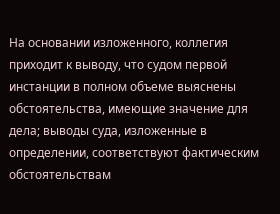На основании изложенного, коллегия приходит к выводу, что судом первой инстанции в полном объеме выяснены обстоятельства, имеющие значение для дела; выводы суда, изложенные в определении, соответствуют фактическим обстоятельствам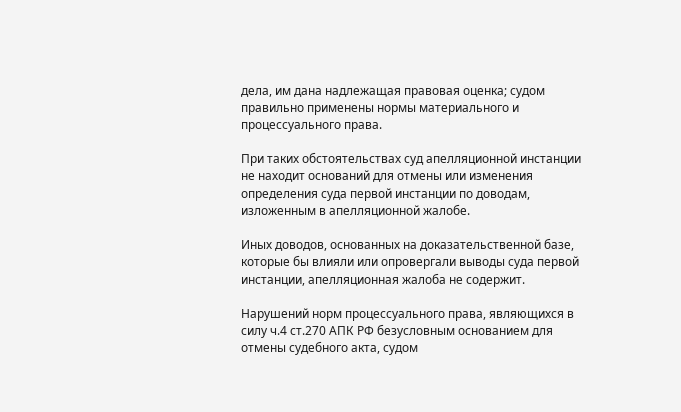дела, им дана надлежащая правовая оценка; судом правильно применены нормы материального и процессуального права.

При таких обстоятельствах суд апелляционной инстанции не находит оснований для отмены или изменения определения суда первой инстанции по доводам, изложенным в апелляционной жалобе.

Иных доводов, основанных на доказательственной базе, которые бы влияли или опровергали выводы суда первой инстанции, апелляционная жалоба не содержит.

Нарушений норм процессуального права, являющихся в силу ч.4 ст.270 АПК РФ безусловным основанием для отмены судебного акта, судом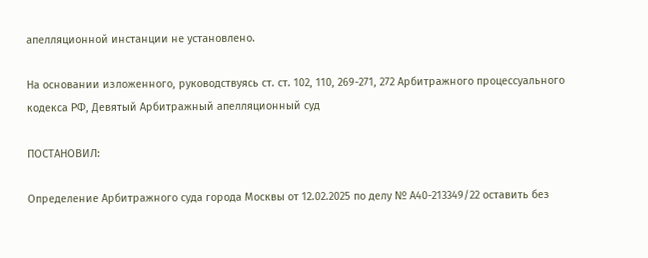апелляционной инстанции не установлено.

На основании изложенного, руководствуясь ст. ст. 102, 110, 269-271, 272 Арбитражного процессуального кодекса РФ, Девятый Арбитражный апелляционный суд

ПОСТАНОВИЛ:

Определение Арбитражного суда города Москвы от 12.02.2025 по делу № А40-213349/22 оставить без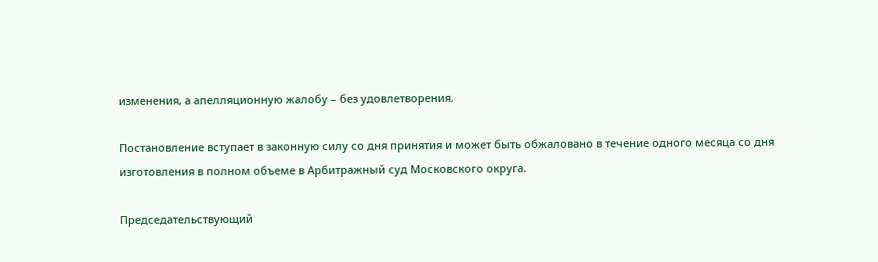изменения, а апелляционную жалобу – без удовлетворения.

Постановление вступает в законную силу со дня принятия и может быть обжаловано в течение одного месяца со дня изготовления в полном объеме в Арбитражный суд Московского округа.

Председательствующий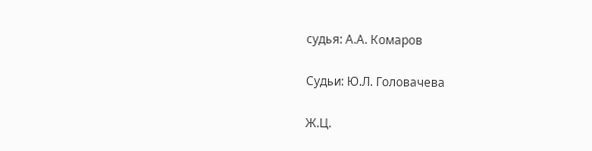судья: А.А. Комаров

Судьи: Ю.Л. Головачева

Ж.Ц.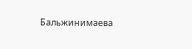Бальжинимаева